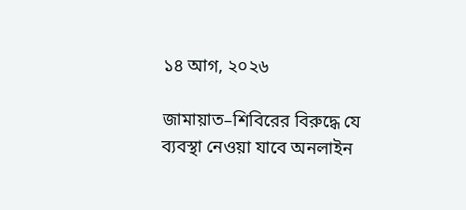১৪ আগ, ২০২৬

জামায়াত–শিবিরের বিরুদ্ধে যে ব্যবস্থা নেওয়া যাবে অনলাইন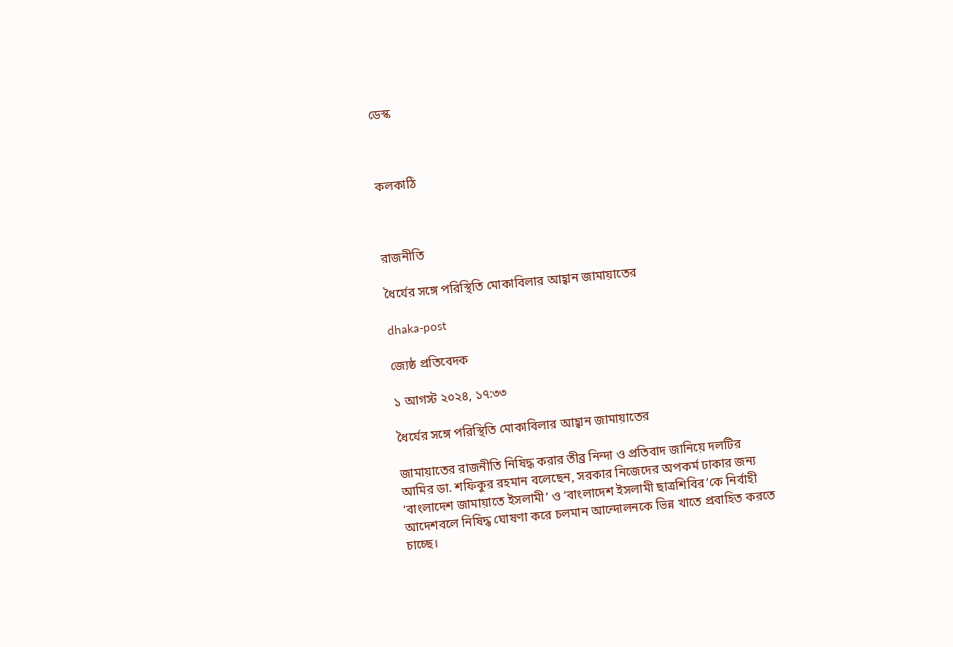ডেস্ক



কলকাঠি



রাজনীতি

ধৈর্যের সঙ্গে পরিস্থিতি মোকাবিলার আহ্বান জামায়াতের

dhaka-post

জ্যেষ্ঠ প্রতিবেদক

১ আগস্ট ২০২৪, ১৭:৩৩

ধৈর্যের সঙ্গে পরিস্থিতি মোকাবিলার আহ্বান জামায়াতের

জামায়াতের রাজনীতি নিষিদ্ধ করার তীব্র নিন্দা ও প্রতিবাদ জানিয়ে দলটির আমির ডা. শফিকুর রহমান বলেছেন, সরকার নিজেদের অপকর্ম ঢাকার জন্য ‘বাংলাদেশ জামায়াতে ইসলামী’ ও ‘বাংলাদেশ ইসলামী ছাত্রশিবির’কে নির্বাহী আদেশবলে নিষিদ্ধ ঘোষণা করে চলমান আন্দোলনকে ভিন্ন খাতে প্রবাহিত করতে চাচ্ছে।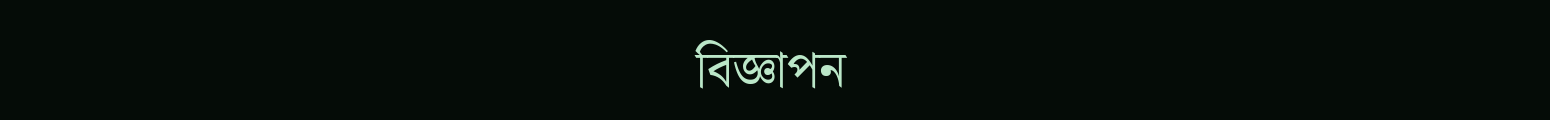বিজ্ঞাপন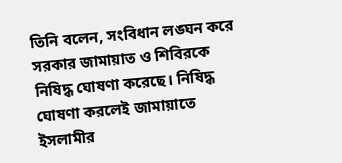তিনি বলেন, সংবিধান লঙ্ঘন করে সরকার জামায়াত ও শিবিরকে নিষিদ্ধ ঘোষণা করেছে। নিষিদ্ধ ঘোষণা করলেই জামায়াতে ইসলামীর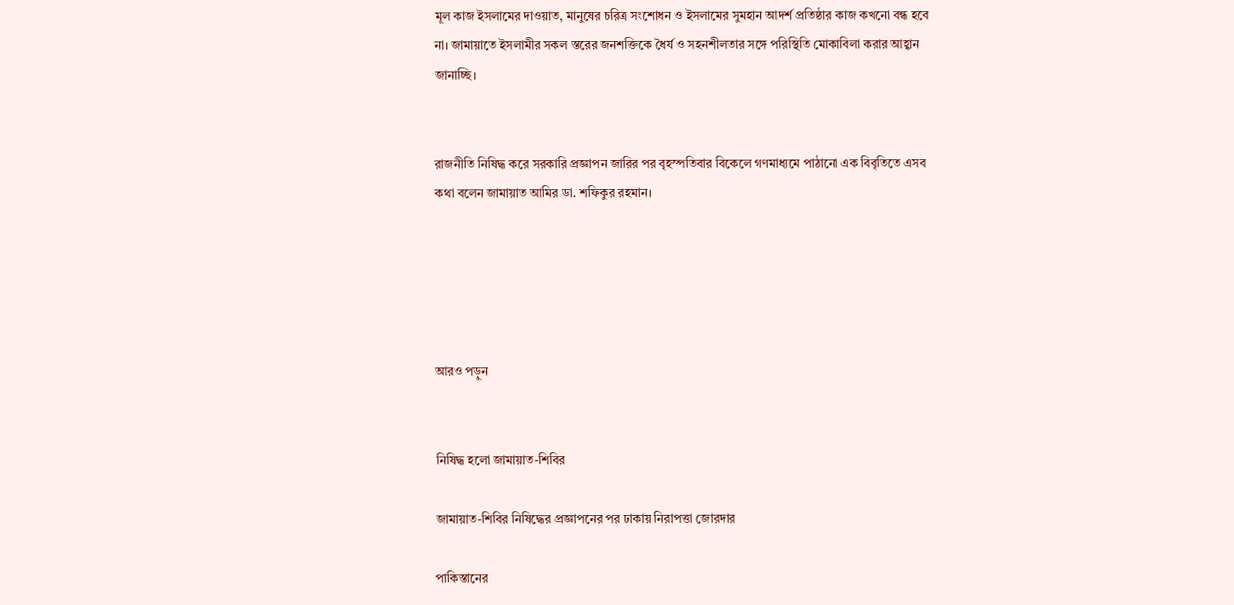মূল কাজ ইসলামের দাওয়াত, মানুষের চরিত্র সংশোধন ও ইসলামের সুমহান আদর্শ প্রতিষ্ঠার কাজ কখনো বন্ধ হবে না। জামায়াতে ইসলামীর সকল স্তরের জনশক্তিকে ধৈর্য ও সহনশীলতার সঙ্গে পরিস্থিতি মোকাবিলা করার আহ্বান জানাচ্ছি।


রাজনীতি নিষিদ্ধ করে সরকারি প্রজ্ঞাপন জারির পর বৃহস্পতিবার বিকেলে গণমাধ্যমে পাঠানো এক বিবৃতিতে এসব কথা বলেন জামায়াত আমির ডা. শফিকুর রহমান।





আরও পড়ুন


নিষিদ্ধ হলো জামায়াত-শিবির

জামায়াত-শিবির নিষিদ্ধের প্রজ্ঞাপনের পর ঢাকায় নিরাপত্তা জোরদার

পাকিস্তানের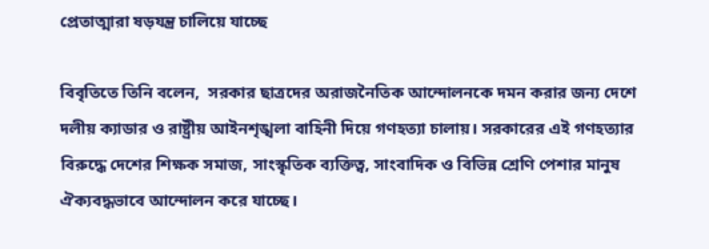প্রেতাত্মারা ষড়যন্ত্র চালিয়ে যাচ্ছে

বিবৃতিতে তিনি বলেন,  সরকার ছাত্রদের অরাজনৈতিক আন্দোলনকে দমন করার জন্য দেশে দলীয় ক্যাডার ও রাষ্ট্রীয় আইনশৃঙ্খলা বাহিনী দিয়ে গণহত্যা চালায়। সরকারের এই গণহত্যার বিরুদ্ধে দেশের শিক্ষক সমাজ, সাংস্কৃতিক ব্যক্তিত্ব, সাংবাদিক ও বিভিন্ন শ্রেণি পেশার মানুষ ঐক্যবদ্ধভাবে আন্দোলন করে যাচ্ছে।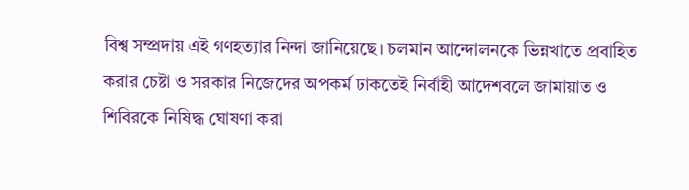বিশ্ব সম্প্রদায় এই গণহত্যার নিন্দা জানিয়েছে। চলমান আন্দোলনকে ভিন্নখাতে প্রবাহিত করার চেষ্টা ও সরকার নিজেদের অপকর্ম ঢাকতেই নির্বাহী আদেশবলে জামায়াত ও শিবিরকে নিষিদ্ধ ঘোষণা করা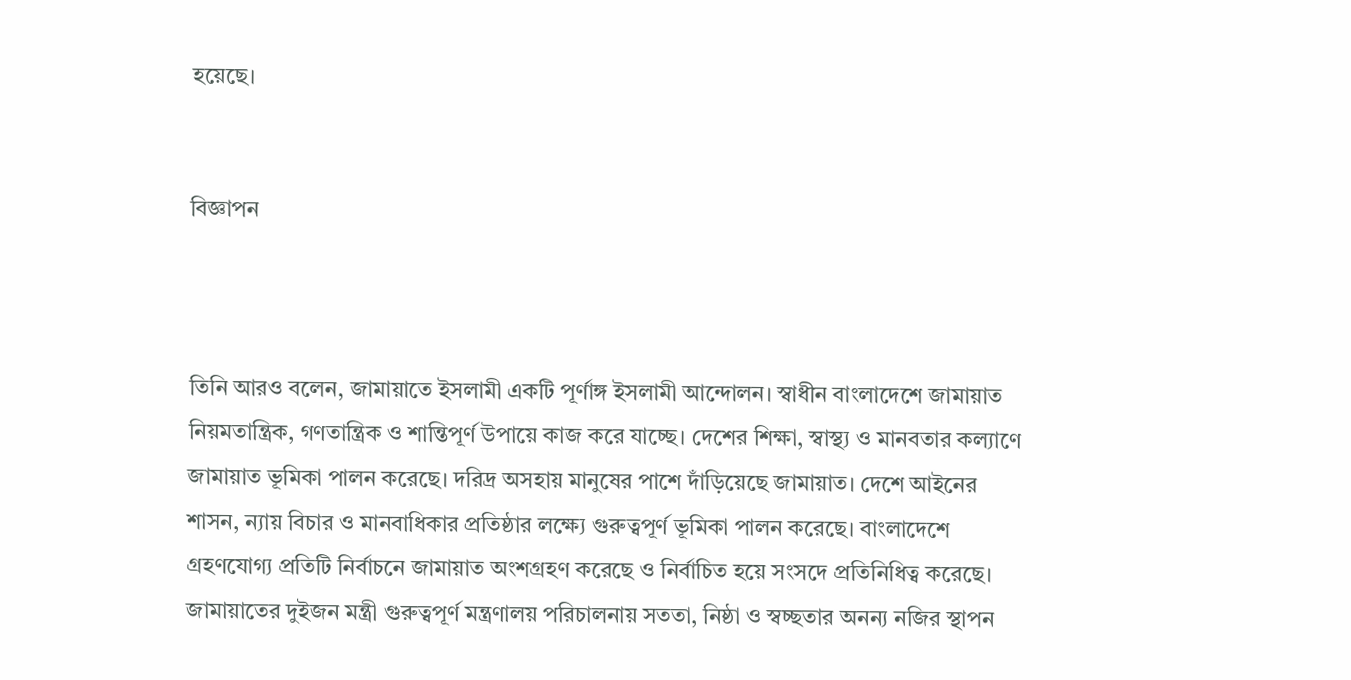হয়েছে।


বিজ্ঞাপন



তিনি আরও বলেন, জামায়াতে ইসলামী একটি পূর্ণাঙ্গ ইসলামী আন্দোলন। স্বাধীন বাংলাদেশে জামায়াত নিয়মতান্ত্রিক, গণতান্ত্রিক ও শান্তিপূর্ণ উপায়ে কাজ করে যাচ্ছে। দেশের শিক্ষা, স্বাস্থ্য ও মানবতার কল্যাণে জামায়াত ভূমিকা পালন করেছে। দরিদ্র অসহায় মানুষের পাশে দাঁড়িয়েছে জামায়াত। দেশে আইনের শাসন, ন্যায় বিচার ও মানবাধিকার প্রতিষ্ঠার লক্ষ্যে গুরুত্বপূর্ণ ভূমিকা পালন করেছে। বাংলাদেশে গ্রহণযোগ্য প্রতিটি নির্বাচনে জামায়াত অংশগ্রহণ করেছে ও নির্বাচিত হয়ে সংসদে প্রতিনিধিত্ব করেছে। জামায়াতের দুইজন মন্ত্রী গুরুত্বপূর্ণ মন্ত্রণালয় পরিচালনায় সততা, নিষ্ঠা ও স্বচ্ছতার অনন্য নজির স্থাপন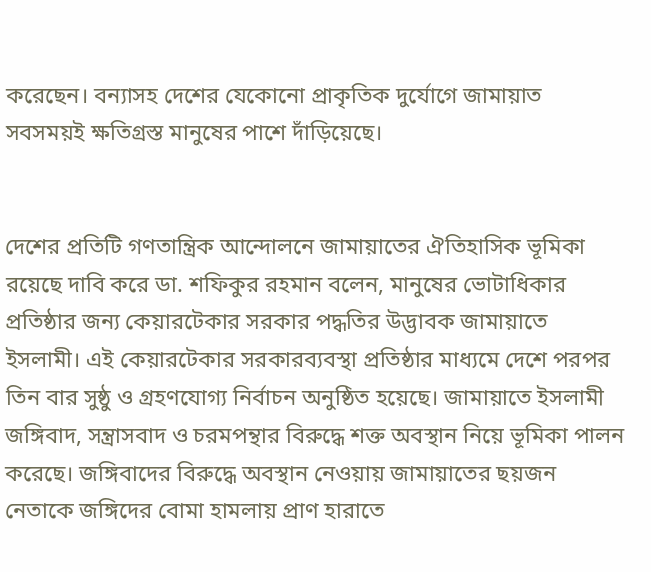করেছেন। বন্যাসহ দেশের যেকোনো প্রাকৃতিক দুর্যোগে জামায়াত সবসময়ই ক্ষতিগ্রস্ত মানুষের পাশে দাঁড়িয়েছে।


দেশের প্রতিটি গণতান্ত্রিক আন্দোলনে জামায়াতের ঐতিহাসিক ভূমিকা রয়েছে দাবি করে ডা. শফিকুর রহমান বলেন, মানুষের ভোটাধিকার প্রতিষ্ঠার জন্য কেয়ারটেকার সরকার পদ্ধতির উদ্ভাবক জামায়াতে ইসলামী। এই কেয়ারটেকার সরকারব্যবস্থা প্রতিষ্ঠার মাধ্যমে দেশে পরপর তিন বার সুষ্ঠু ও গ্রহণযোগ্য নির্বাচন অনুষ্ঠিত হয়েছে। জামায়াতে ইসলামী জঙ্গিবাদ, সন্ত্রাসবাদ ও চরমপন্থার বিরুদ্ধে শক্ত অবস্থান নিয়ে ভূমিকা পালন করেছে। জঙ্গিবাদের বিরুদ্ধে অবস্থান নেওয়ায় জামায়াতের ছয়জন নেতাকে জঙ্গিদের বোমা হামলায় প্রাণ হারাতে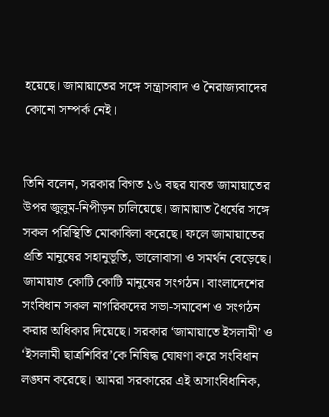হয়েছে। জামায়াতের সঙ্গে সন্ত্রাসবাদ ও নৈরাজ্যবাদের কোনো সম্পর্ক নেই।


তিনি বলেন, সরকার বিগত ১৬ বছর যাবত জামায়াতের উপর জুলুম-নিপীড়ন চালিয়েছে। জামায়াত ধৈর্যের সঙ্গে সকল পরিস্থিতি মোকাবিলা করেছে। ফলে জামায়াতের প্রতি মানুষের সহানুভূতি, ভালোবাসা ও সমর্থন বেড়েছে। জামায়াত কোটি কোটি মানুষের সংগঠন। বাংলাদেশের সংবিধান সকল নাগরিকদের সভা-সমাবেশ ও সংগঠন করার অধিকার দিয়েছে। সরকার ‘জামায়াতে ইসলামী’ ও ‘ইসলামী ছাত্রশিবির’কে নিষিদ্ধ ঘোষণা করে সংবিধান লঙ্ঘন করেছে। আমরা সরকারের এই অসাংবিধানিক,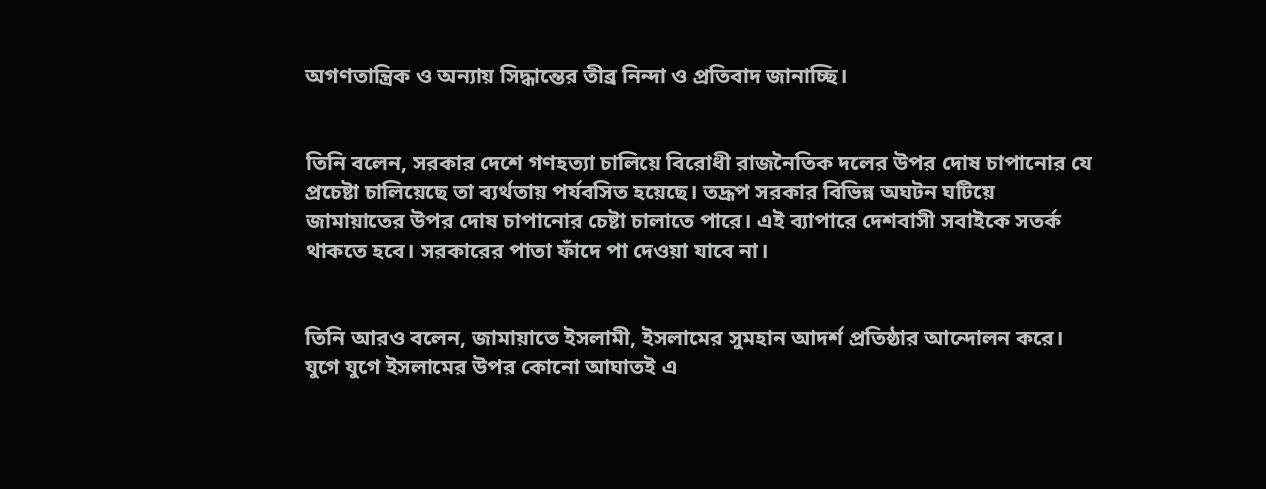অগণতান্ত্রিক ও অন্যায় সিদ্ধান্তের তীব্র নিন্দা ও প্রতিবাদ জানাচ্ছি।


তিনি বলেন, সরকার দেশে গণহত্যা চালিয়ে বিরোধী রাজনৈতিক দলের উপর দোষ চাপানোর যে প্রচেষ্টা চালিয়েছে তা ব্যর্থতায় পর্যবসিত হয়েছে। তদ্রূপ সরকার বিভিন্ন অঘটন ঘটিয়ে জামায়াতের উপর দোষ চাপানোর চেষ্টা চালাতে পারে। এই ব্যাপারে দেশবাসী সবাইকে সতর্ক থাকতে হবে। সরকারের পাতা ফাঁদে পা দেওয়া যাবে না।


তিনি আরও বলেন, জামায়াতে ইসলামী, ইসলামের সুমহান আদর্শ প্রতিষ্ঠার আন্দোলন করে। যুগে যুগে ইসলামের উপর কোনো আঘাতই এ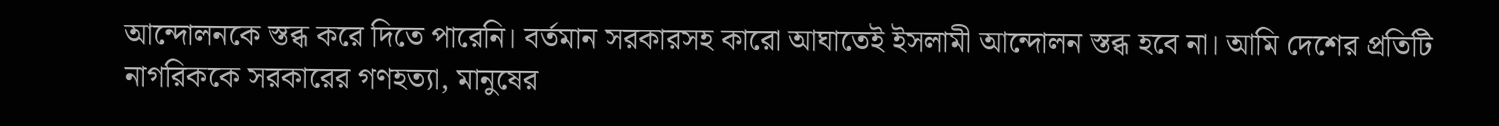আন্দোলনকে স্তব্ধ করে দিতে পারেনি। বর্তমান সরকারসহ কারো আঘাতেই ইসলামী আন্দোলন স্তব্ধ হবে না। আমি দেশের প্রতিটি নাগরিককে সরকারের গণহত্যা, মানুষের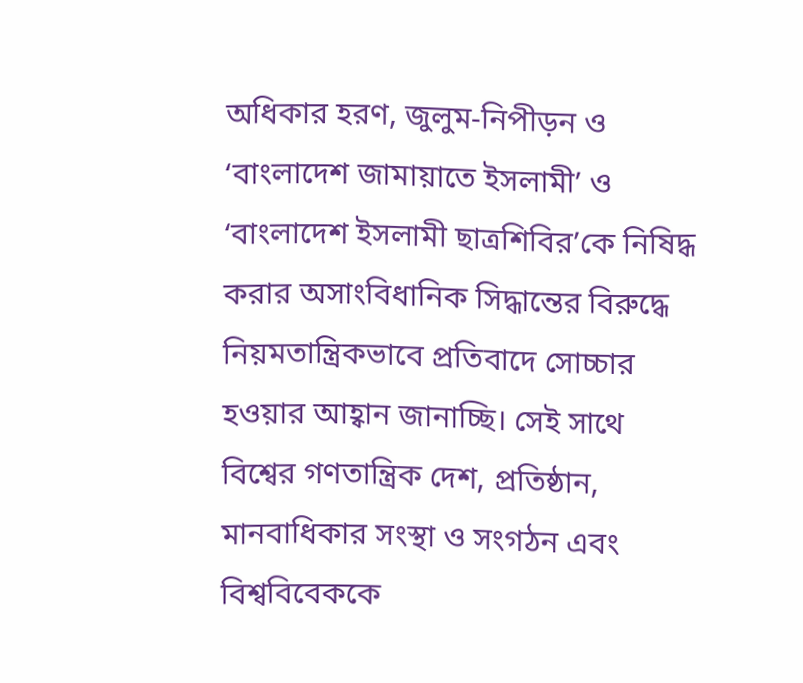অধিকার হরণ, জুলুম-নিপীড়ন ও ‘বাংলাদেশ জামায়াতে ইসলামী’ ও ‘বাংলাদেশ ইসলামী ছাত্রশিবির’কে নিষিদ্ধ করার অসাংবিধানিক সিদ্ধান্তের বিরুদ্ধে নিয়মতান্ত্রিকভাবে প্রতিবাদে সোচ্চার হওয়ার আহ্বান জানাচ্ছি। সেই সাথে বিশ্বের গণতান্ত্রিক দেশ, প্রতিষ্ঠান, মানবাধিকার সংস্থা ও সংগঠন এবং বিশ্ববিবেককে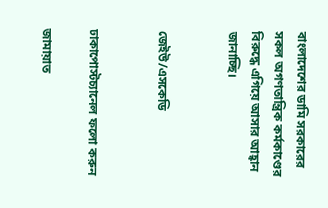বাংলাদেশের ডামি সরকারের সকল অগণতান্ত্রিক কর্মকাণ্ডের বিরুদ্ধে এগিয়ে আসার আহ্বান জানাচ্ছি।


জেইউ/এসকেডি


ঢাকাপোস্টচ্যানেল ফলো করুন

জামায়াত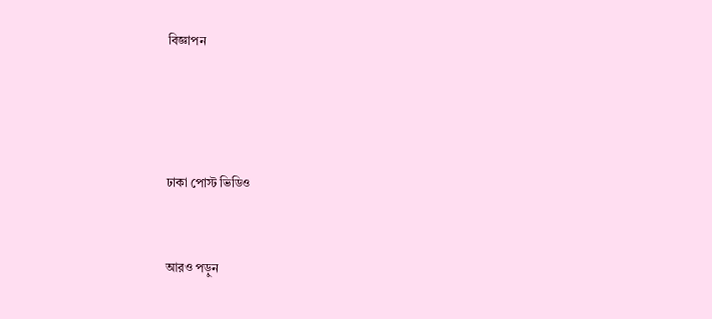বিজ্ঞাপন




ঢাকা পোস্ট ভিডিও


আরও পড়ুন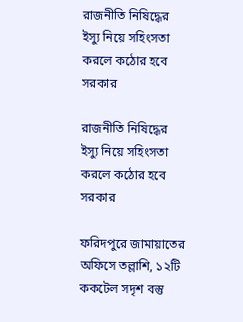রাজনীতি নিষিদ্ধের ইস্যু নিয়ে সহিংসতা করলে কঠোর হবে সরকার

রাজনীতি নিষিদ্ধের ইস্যু নিয়ে সহিংসতা করলে কঠোর হবে সরকার

ফরিদপুরে জামায়াতের অফিসে তল্লাশি, ১২টি ককটেল সদৃশ বস্তু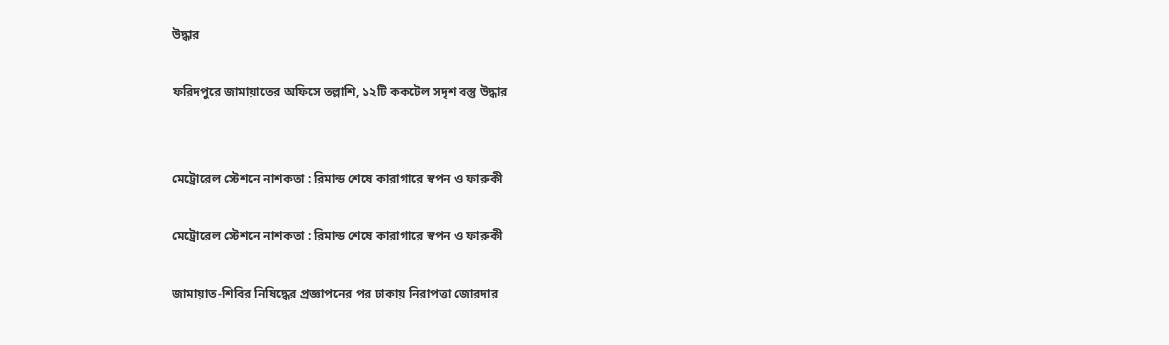উদ্ধার

ফরিদপুরে জামায়াতের অফিসে তল্লাশি, ১২টি ককটেল সদৃশ বস্তু উদ্ধার


মেট্রোরেল স্টেশনে নাশকতা : রিমান্ড শেষে কারাগারে স্বপন ও ফারুকী

মেট্রোরেল স্টেশনে নাশকতা : রিমান্ড শেষে কারাগারে স্বপন ও ফারুকী

জামায়াত-শিবির নিষিদ্ধের প্রজ্ঞাপনের পর ঢাকায় নিরাপত্তা জোরদার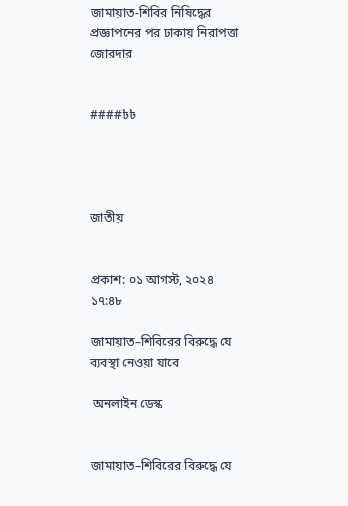জামায়াত-শিবির নিষিদ্ধের প্রজ্ঞাপনের পর ঢাকায় নিরাপত্তা জোরদার


####৳৳




জাতীয়


প্রকাশ: ০১ আগস্ট, ২০২৪ ১৭:৪৮

জামায়াত–শিবিরের বিরুদ্ধে যে ব্যবস্থা নেওয়া যাবে

 অনলাইন ডেস্ক


জামায়াত–শিবিরের বিরুদ্ধে যে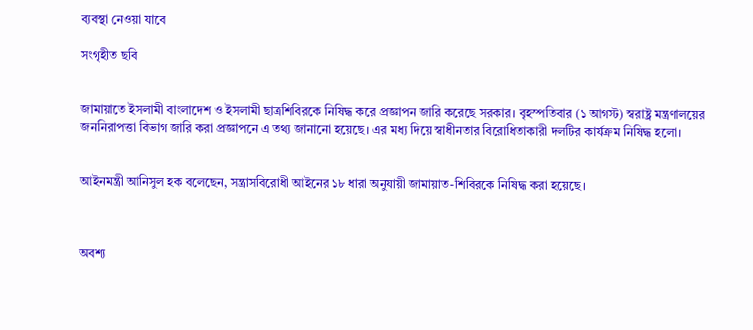ব্যবস্থা নেওয়া যাবে

সংগৃহীত ছবি


জামায়াতে ইসলামী বাংলাদেশ ও ইসলামী ছাত্রশিবিরকে নিষিদ্ধ করে প্রজ্ঞাপন জারি করেছে সরকার। বৃহস্পতিবার (১ আগস্ট) স্বরাষ্ট্র মন্ত্রণালয়ের জননিরাপত্তা বিভাগ জারি করা প্রজ্ঞাপনে এ তথ্য জানানো হয়েছে। এর মধ্য দিয়ে স্বাধীনতার বিরোধিতাকারী দলটির কার্যক্রম নিষিদ্ধ হলো।


আইনমন্ত্রী আনিসুল হক বলেছেন, সন্ত্রাসবিরোধী আইনের ১৮ ধারা অনুযায়ী জামায়াত-শিবিরকে নিষিদ্ধ করা হয়েছে।



অবশ্য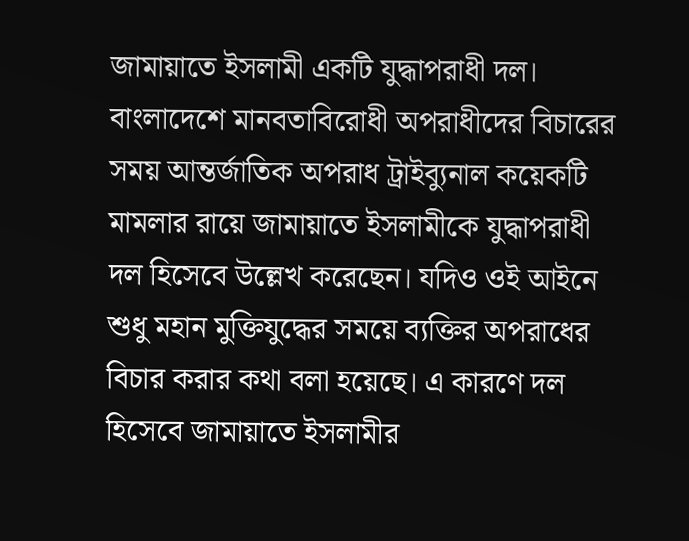জামায়াতে ইসলামী একটি যুদ্ধাপরাধী দল। বাংলাদেশে মানবতাবিরোধী অপরাধীদের বিচারের সময় আন্তর্জাতিক অপরাধ ট্রাইব্যুনাল কয়েকটি মামলার রায়ে জামায়াতে ইসলামীকে যুদ্ধাপরাধী দল হিসেবে উল্লেখ করেছেন। যদিও ওই আইনে শুধু মহান মুক্তিযুদ্ধের সময়ে ব্যক্তির অপরাধের বিচার করার কথা বলা হয়েছে। এ কারণে দল হিসেবে জামায়াতে ইসলামীর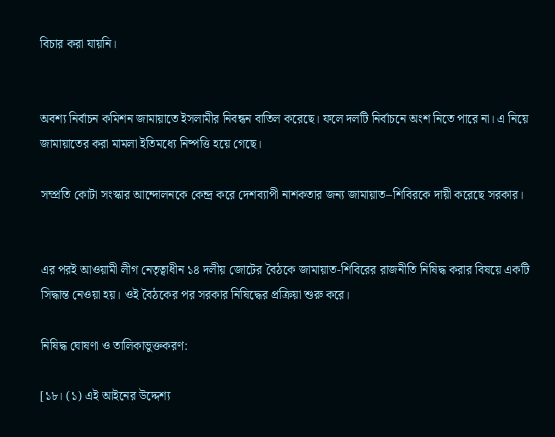বিচার করা যায়নি।


অবশ্য নির্বাচন কমিশন জামায়াতে ইসলামীর নিবন্ধন বাতিল করেছে। ফলে দলটি নির্বাচনে অংশ নিতে পারে না। এ নিয়ে জামায়াতের করা মামলা ইতিমধ্যে নিষ্পত্তি হয়ে গেছে।

সম্প্রতি কোটা সংস্কার আন্দোলনকে কেন্দ্র করে দেশব্যাপী নাশকতার জন্য জামায়াত–শিবিরকে দায়ী করেছে সরকার।


এর পরই আওয়ামী লীগ নেতৃত্বাধীন ১৪ দলীয় জোটের বৈঠকে জামায়াত-শিবিরের রাজনীতি নিষিদ্ধ করার বিষয়ে একটি সিদ্ধান্ত নেওয়া হয়। ওই বৈঠকের পর সরকার নিষিদ্ধের প্রক্রিয়া শুরু করে।

নিষিদ্ধ ঘোষণা ও তালিকাভুক্তকরণ:

[১৮। (১) এই আইনের উদ্দেশ্য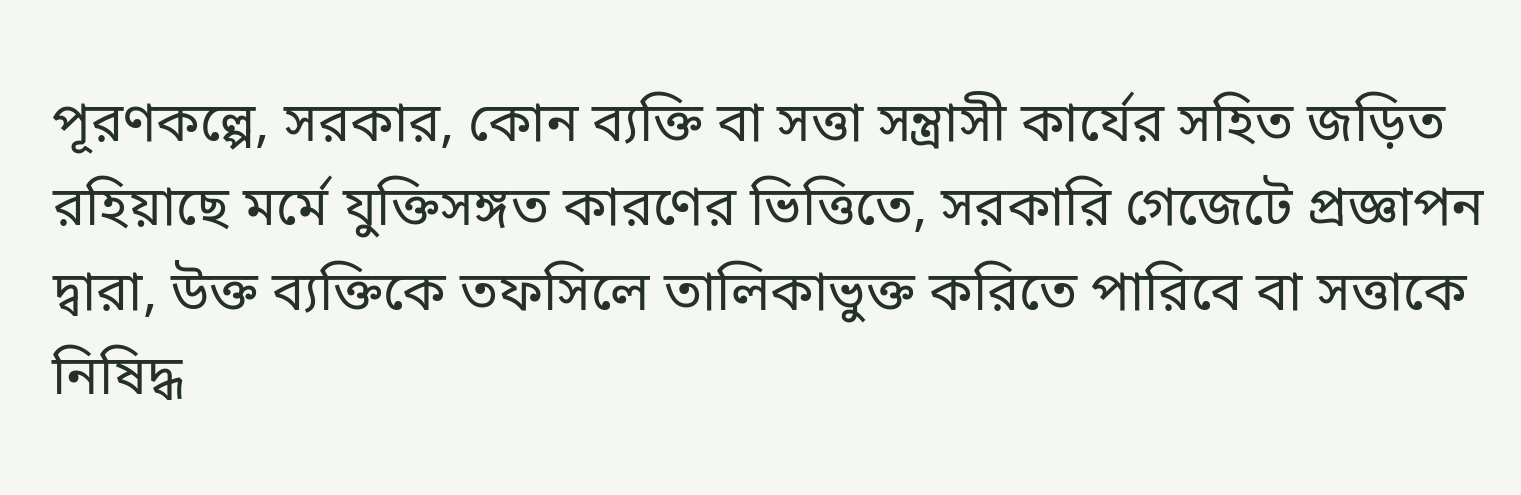পূরণকল্পে, সরকার, কোন ব্যক্তি বা সত্তা সন্ত্রাসী কার্যের সহিত জড়িত রহিয়াছে মর্মে যুক্তিসঙ্গত কারণের ভিত্তিতে, সরকারি গেজেটে প্রজ্ঞাপন দ্বারা, উক্ত ব্যক্তিকে তফসিলে তালিকাভুক্ত করিতে পারিবে বা সত্তাকে নিষিদ্ধ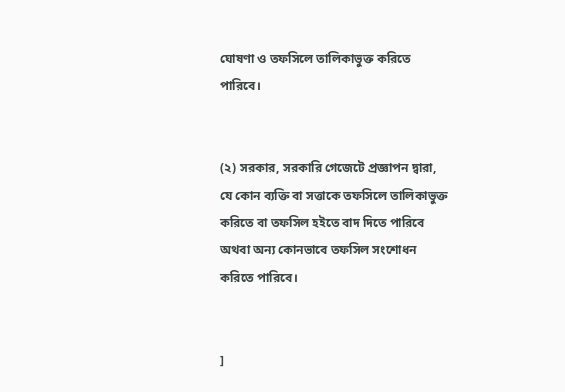ঘোষণা ও তফসিলে তালিকাভুক্ত করিতে পারিবে।


(২) সরকার, সরকারি গেজেটে প্রজ্ঞাপন দ্বারা, যে কোন ব্যক্তি বা সত্তাকে তফসিলে তালিকাভুক্ত করিতে বা তফসিল হইতে বাদ দিতে পারিবে অথবা অন্য কোনভাবে তফসিল সংশোধন করিতে পারিবে।


]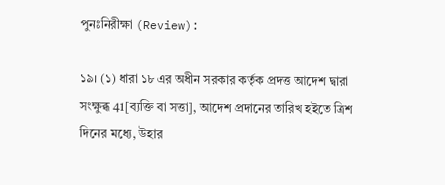পুনঃনিরীক্ষা (Review):

১৯। (১) ধারা ১৮ এর অধীন সরকার কর্তৃক প্রদত্ত আদেশ দ্বারা সংক্ষুব্ধ 41[ব্যক্তি বা সত্তা], আদেশ প্রদানের তারিখ হইতে ত্রিশ দিনের মধ্যে, উহার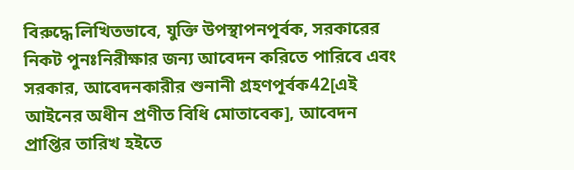বিরুদ্ধে লিখিতভাবে, যুক্তি উপস্থাপনপূর্বক, সরকারের নিকট পুনঃনিরীক্ষার জন্য আবেদন করিতে পারিবে এবং সরকার, আবেদনকারীর শুনানী গ্রহণপূর্বক42[এই আইনের অধীন প্রণীত বিধি মোতাবেক], আবেদন প্রাপ্তির তারিখ হইতে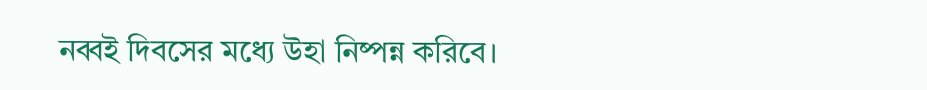নব্বই দিবসের মধ্যে উহা নিষ্পন্ন করিবে।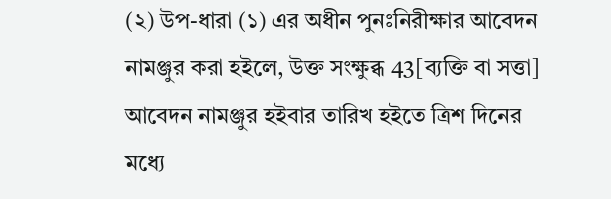(২) উপ-ধারা (১) এর অধীন পুনঃনিরীক্ষার আবেদন নামঞ্জুর করা হইলে, উক্ত সংক্ষুব্ধ 43[ব্যক্তি বা সত্তা] আবেদন নামঞ্জুর হইবার তারিখ হইতে ত্রিশ দিনের মধ্যে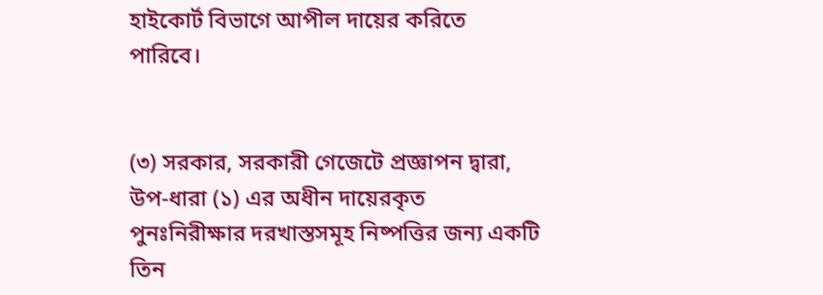হাইকোর্ট বিভাগে আপীল দায়ের করিতে পারিবে।


(৩) সরকার, সরকারী গেজেটে প্রজ্ঞাপন দ্বারা, উপ-ধারা (১) এর অধীন দায়েরকৃত পুনঃনিরীক্ষার দরখাস্তসমূহ নিষ্পত্তির জন্য একটি তিন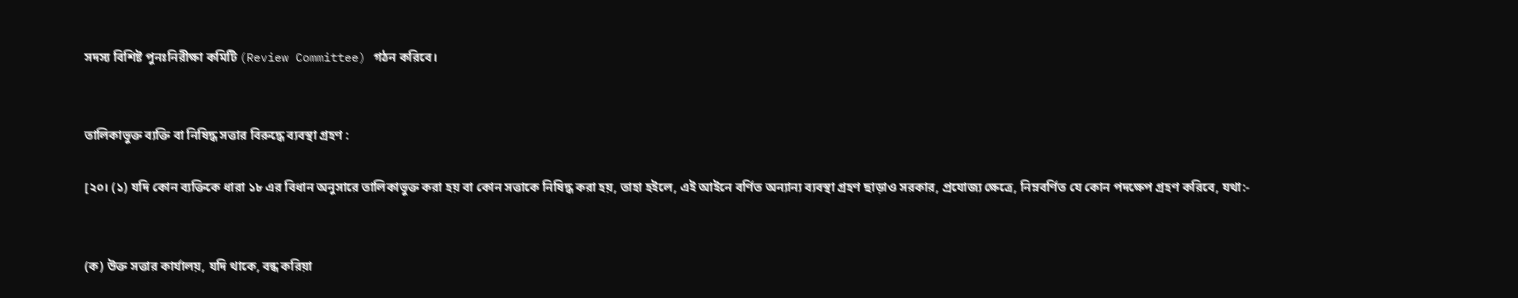সদস্য বিশিষ্ট পুনঃনিরীক্ষা কমিটি (Review Committee) গঠন করিবে।


তালিকাভুক্ত ব্যক্তি বা নিষিদ্ধ সত্তার বিরুদ্ধে ব্যবস্থা গ্রহণ :

[২০। (১) যদি কোন ব্যক্তিকে ধারা ১৮ এর বিধান অনুসারে তালিকাভুক্ত করা হয় বা কোন সত্তাকে নিষিদ্ধ করা হয়, তাহা হইলে, এই আইনে বর্ণিত অন্যান্য ব্যবস্থা গ্রহণ ছাড়াও সরকার, প্রযোজ্য ক্ষেত্রে, নিম্নবর্ণিত যে কোন পদক্ষেপ গ্রহণ করিবে, যথা:-


(ক) উক্ত সত্তার কার্যালয়, যদি থাকে, বন্ধ করিয়া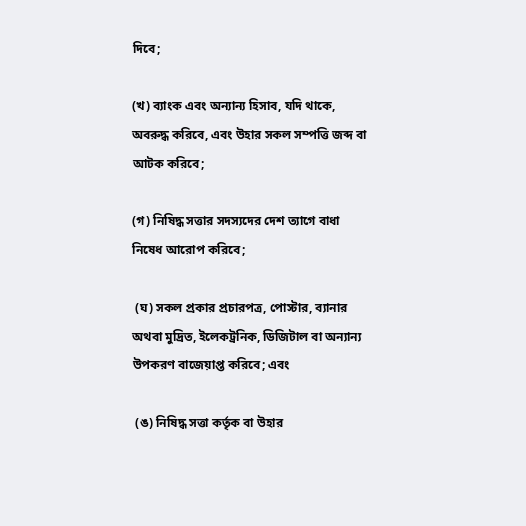দিবে;

(খ) ব্যাংক এবং অন্যান্য হিসাব, যদি থাকে, অবরুদ্ধ করিবে, এবং উহার সকল সম্পত্তি জব্দ বা আটক করিবে;

(গ) নিষিদ্ধ সত্তার সদস্যদের দেশ ত্যাগে বাধা নিষেধ আরোপ করিবে;

 (ঘ) সকল প্রকার প্রচারপত্র, পোস্টার, ব্যানার অথবা মুদ্রিত, ইলেকট্রনিক, ডিজিটাল বা অন্যান্য উপকরণ বাজেয়াপ্ত করিবে; এবং

 (ঙ) নিষিদ্ধ সত্তা কর্তৃক বা উহার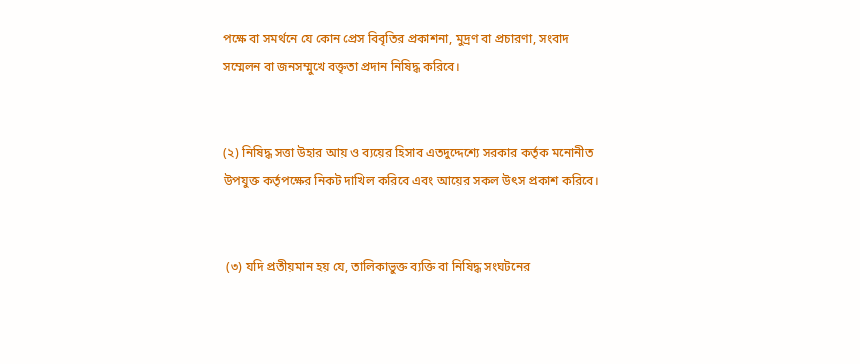পক্ষে বা সমর্থনে যে কোন প্রেস বিবৃতির প্রকাশনা, মুদ্রণ বা প্রচারণা, সংবাদ সম্মেলন বা জনসম্মুখে বক্তৃতা প্রদান নিষিদ্ধ করিবে।


(২) নিষিদ্ধ সত্তা উহার আয় ও ব্যয়ের হিসাব এতদুদ্দেশ্যে সরকার কর্তৃক মনোনীত উপযুক্ত কর্তৃপক্ষের নিকট দাখিল করিবে এবং আয়ের সকল উৎস প্রকাশ করিবে।


 (৩) যদি প্রতীয়মান হয় যে, তালিকাভুক্ত ব্যক্তি বা নিষিদ্ধ সংঘটনের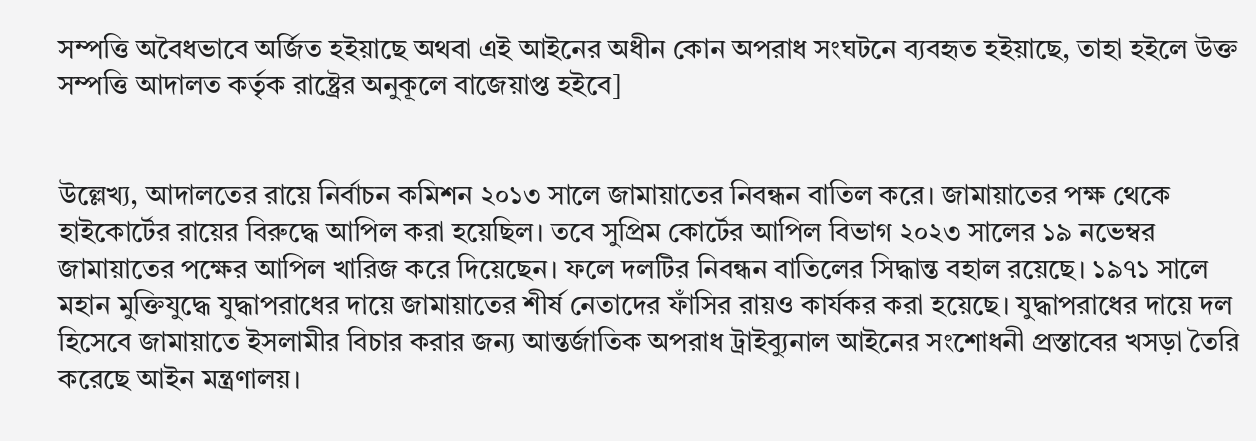সম্পত্তি অবৈধভাবে অর্জিত হইয়াছে অথবা এই আইনের অধীন কোন অপরাধ সংঘটনে ব্যবহৃত হইয়াছে, তাহা হইলে উক্ত সম্পত্তি আদালত কর্তৃক রাষ্ট্রের অনুকূলে বাজেয়াপ্ত হইবে]


উল্লেখ্য, আদালতের রায়ে নির্বাচন কমিশন ২০১৩ সালে জামায়াতের নিবন্ধন বাতিল করে। জামায়াতের পক্ষ থেকে হাইকোর্টের রায়ের বিরুদ্ধে আপিল করা হয়েছিল। তবে সুপ্রিম কোর্টের আপিল বিভাগ ২০২৩ সালের ১৯ নভেম্বর জামায়াতের পক্ষের আপিল খারিজ করে দিয়েছেন। ফলে দলটির নিবন্ধন বাতিলের সিদ্ধান্ত বহাল রয়েছে। ১৯৭১ সালে মহান মুক্তিযুদ্ধে যুদ্ধাপরাধের দায়ে জামায়াতের শীর্ষ নেতাদের ফাঁসির রায়ও কার্যকর করা হয়েছে। যুদ্ধাপরাধের দায়ে দল হিসেবে জামায়াতে ইসলামীর বিচার করার জন্য আন্তর্জাতিক অপরাধ ট্রাইব্যুনাল আইনের সংশোধনী প্রস্তাবের খসড়া তৈরি করেছে আইন মন্ত্রণালয়।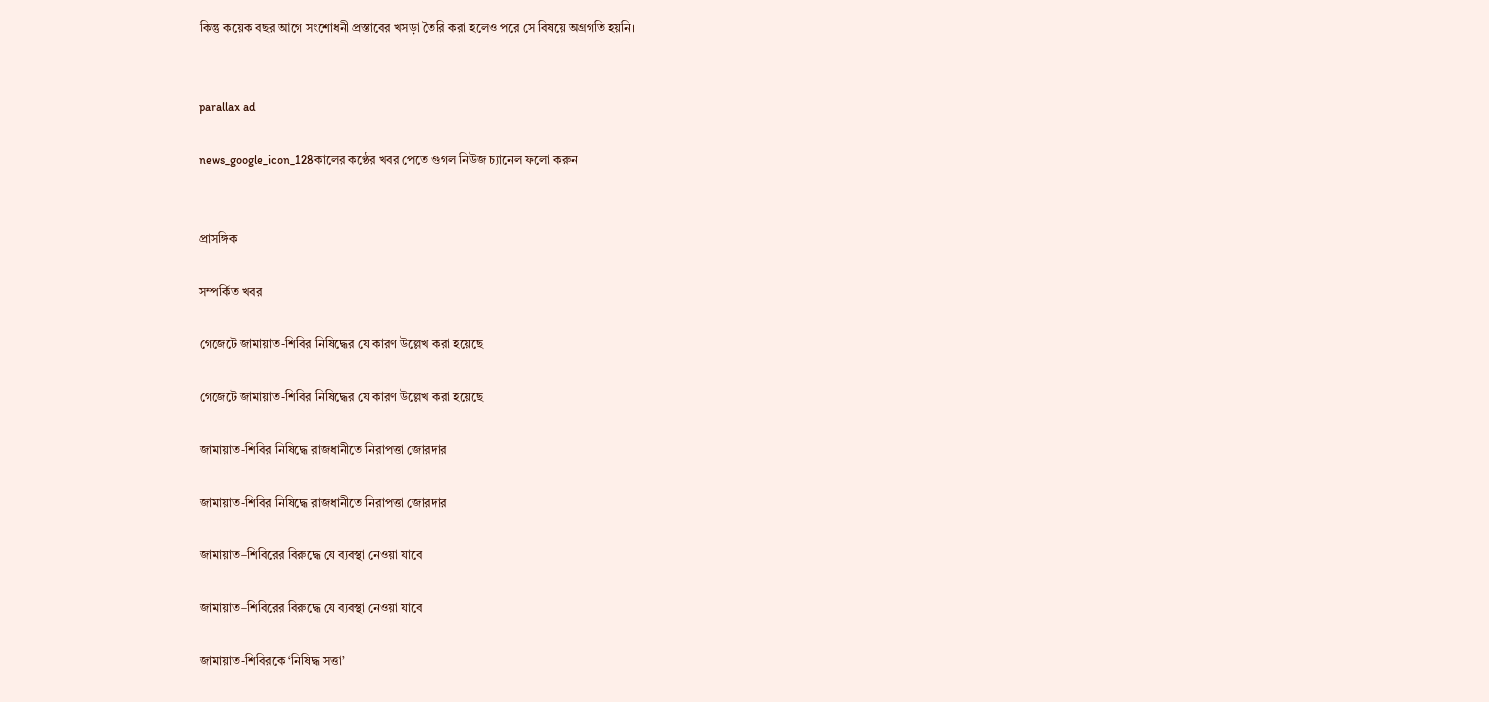কিন্তু কয়েক বছর আগে সংশোধনী প্রস্তাবের খসড়া তৈরি করা হলেও পরে সে বিষয়ে অগ্রগতি হয়নি।


parallax ad

news_google_icon_128কালের কণ্ঠের খবর পেতে গুগল নিউজ চ্যানেল ফলো করুন


প্রাসঙ্গিক

সম্পর্কিত খবর

গেজেটে জামায়াত-শিবির নিষিদ্ধের যে কারণ উল্লেখ করা হয়েছে

গেজেটে জামায়াত-শিবির নিষিদ্ধের যে কারণ উল্লেখ করা হয়েছে

জামায়াত-শিবির নিষিদ্ধে রাজধানীতে নিরাপত্তা জোরদার

জামায়াত-শিবির নিষিদ্ধে রাজধানীতে নিরাপত্তা জোরদার

জামায়াত–শিবিরের বিরুদ্ধে যে ব্যবস্থা নেওয়া যাবে

জামায়াত–শিবিরের বিরুদ্ধে যে ব্যবস্থা নেওয়া যাবে

জামায়াত-শিবিরকে ‘নিষিদ্ধ সত্তা’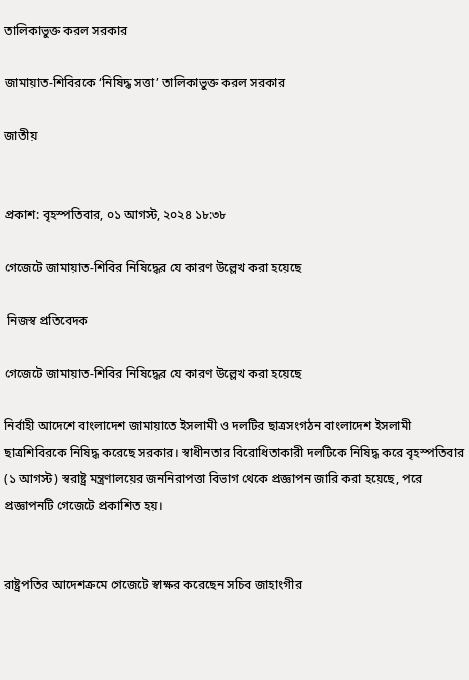তালিকাভুক্ত করল সরকার

জামায়াত-শিবিরকে ‘নিষিদ্ধ সত্তা’ তালিকাভুক্ত করল সরকার

জাতীয়


প্রকাশ: বৃহস্পতিবার, ০১ আগস্ট, ২০২৪ ১৮:৩৮

গেজেটে জামায়াত-শিবির নিষিদ্ধের যে কারণ উল্লেখ করা হয়েছে

 নিজস্ব প্রতিবেদক

গেজেটে জামায়াত-শিবির নিষিদ্ধের যে কারণ উল্লেখ করা হয়েছে

নির্বাহী আদেশে বাংলাদেশ জামায়াতে ইসলামী ও দলটির ছাত্রসংগঠন বাংলাদেশ ইসলামী ছাত্রশিবিরকে নিষিদ্ধ করেছে সরকার। স্বাধীনতার বিরোধিতাকারী দলটিকে নিষিদ্ধ করে বৃহস্পতিবার (১ আগস্ট) স্বরাষ্ট্র মন্ত্রণালয়ের জননিরাপত্তা বিভাগ থেকে প্রজ্ঞাপন জারি করা হয়েছে, পরে প্রজ্ঞাপনটি গেজেটে প্রকাশিত হয়।


রাষ্ট্রপতির আদেশক্রমে গেজেটে স্বাক্ষর করেছেন সচিব জাহাংগীর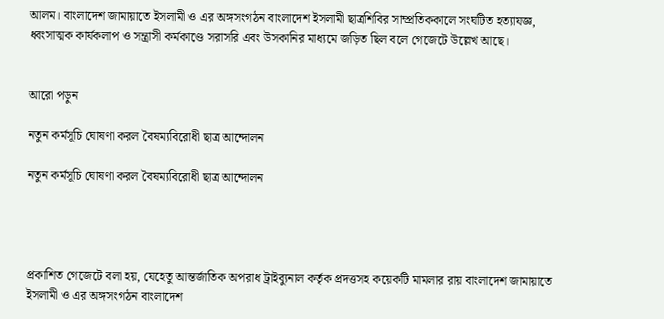আলম। বাংলাদেশ জামায়াতে ইসলামী ও এর অঙ্গসংগঠন বাংলাদেশ ইসলামী ছাত্রশিবির সাম্প্রতিককালে সংঘটিত হত্যাযজ্ঞ, ধ্বংসাত্মক কার্যকলাপ ও সন্ত্রাসী কর্মকাণ্ডে সরাসরি এবং উসকানির মাধ্যমে জড়িত ছিল বলে গেজেটে উল্লেখ আছে।


আরো পড়ুন

নতুন কর্মসূচি ঘোষণা করল বৈষম্যবিরোধী ছাত্র আন্দোলন

নতুন কর্মসূচি ঘোষণা করল বৈষম্যবিরোধী ছাত্র আন্দোলন




প্রকাশিত গেজেটে বলা হয়, যেহেতু আন্তর্জাতিক অপরাধ ট্রাইব্যুনাল কর্তৃক প্রদত্তসহ কয়েকটি মামলার রায় বাংলাদেশ জামায়াতে ইসলামী ও এর অঙ্গসংগঠন বাংলাদেশ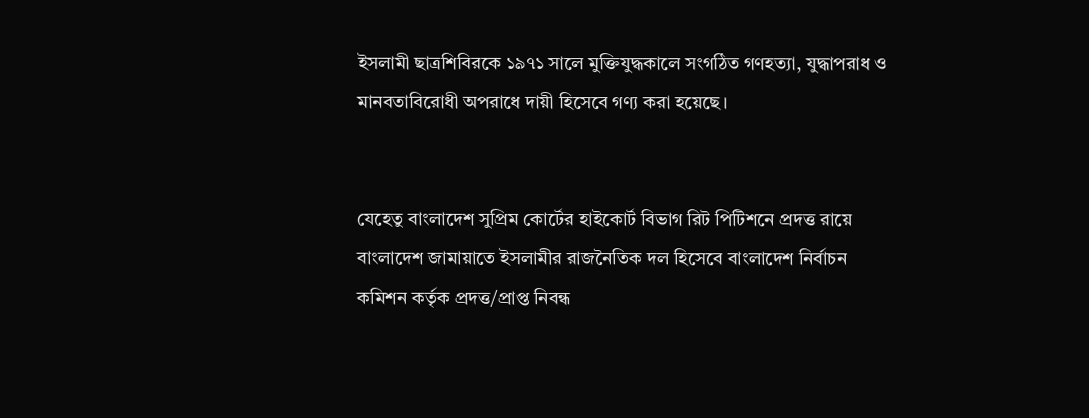ইসলামী ছাত্রশিবিরকে ১৯৭১ সালে মুক্তিযুদ্ধকালে সংগঠিত গণহত্যা, যুদ্ধাপরাধ ও মানবতাবিরোধী অপরাধে দায়ী হিসেবে গণ্য করা হয়েছে।


যেহেতু বাংলাদেশ সুপ্রিম কোর্টের হাইকোর্ট বিভাগ রিট পিটিশনে প্রদত্ত রায়ে বাংলাদেশ জামায়াতে ইসলামীর রাজনৈতিক দল হিসেবে বাংলাদেশ নির্বাচন কমিশন কর্তৃক প্রদত্ত/প্রাপ্ত নিবন্ধ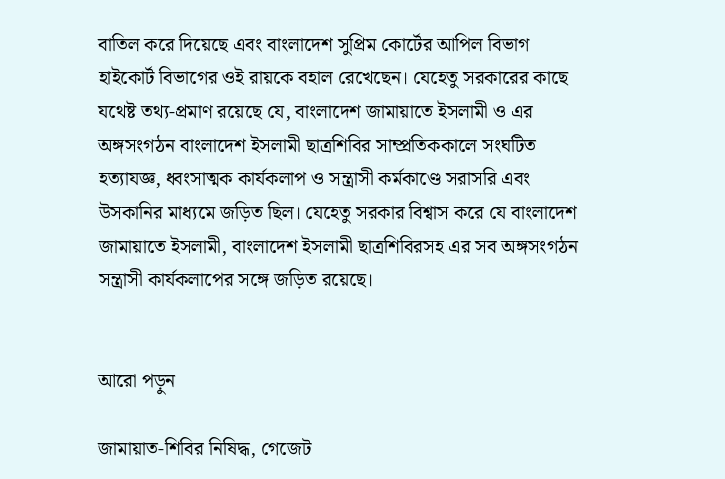বাতিল করে দিয়েছে এবং বাংলাদেশ সুপ্রিম কোর্টের আপিল বিভাগ হাইকোর্ট বিভাগের ওই রায়কে বহাল রেখেছেন। যেহেতু সরকারের কাছে যথেষ্ট তথ্য-প্রমাণ রয়েছে যে, বাংলাদেশ জামায়াতে ইসলামী ও এর অঙ্গসংগঠন বাংলাদেশ ইসলামী ছাত্রশিবির সাম্প্রতিককালে সংঘটিত হত্যাযজ্ঞ, ধ্বংসাত্মক কার্যকলাপ ও সন্ত্রাসী কর্মকাণ্ডে সরাসরি এবং উসকানির মাধ্যমে জড়িত ছিল। যেহেতু সরকার বিশ্বাস করে যে বাংলাদেশ জামায়াতে ইসলামী, বাংলাদেশ ইসলামী ছাত্রশিবিরসহ এর সব অঙ্গসংগঠন সন্ত্রাসী কার্যকলাপের সঙ্গে জড়িত রয়েছে।


আরো পড়ুন

জামায়াত-শিবির নিষিদ্ধ, গেজেট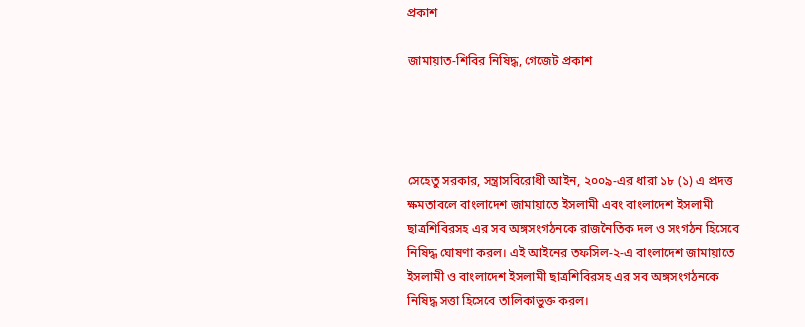প্রকাশ

জামায়াত-শিবির নিষিদ্ধ, গেজেট প্রকাশ




সেহেতু সরকার, সন্ত্রাসবিরোধী আইন, ২০০৯-এর ধারা ১৮ (১) এ প্রদত্ত ক্ষমতাবলে বাংলাদেশ জামায়াতে ইসলামী এবং বাংলাদেশ ইসলামী ছাত্রশিবিরসহ এর সব অঙ্গসংগঠনকে রাজনৈতিক দল ও সংগঠন হিসেবে নিষিদ্ধ ঘোষণা করল। এই আইনের তফসিল-২-এ বাংলাদেশ জামায়াতে ইসলামী ও বাংলাদেশ ইসলামী ছাত্রশিবিরসহ এর সব অঙ্গসংগঠনকে নিষিদ্ধ সত্তা হিসেবে তালিকাভুক্ত করল।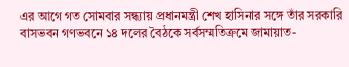এর আগে গত সোমবার সন্ধ্যায় প্রধানমন্ত্রী শেখ হাসিনার সঙ্গে তাঁর সরকারি বাসভবন গণভবনে ১৪ দলের বৈঠকে সর্বসম্মতিক্রমে জামায়াত-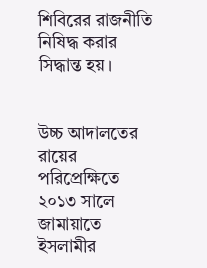শিবিরের রাজনীতি নিষিদ্ধ করার সিদ্ধান্ত হয়।


উচ্চ আদালতের রায়ের পরিপ্রেক্ষিতে ২০১৩ সালে জামায়াতে ইসলামীর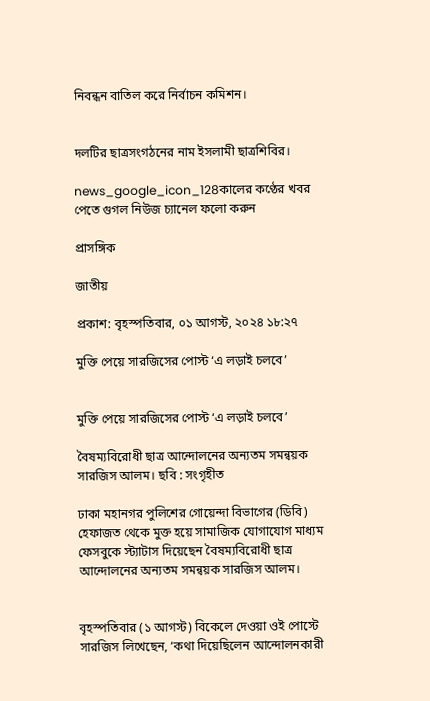নিবন্ধন বাতিল করে নির্বাচন কমিশন।


দলটির ছাত্রসংগঠনের নাম ইসলামী ছাত্রশিবির।

news_google_icon_128কালের কণ্ঠের খবর পেতে গুগল নিউজ চ্যানেল ফলো করুন

প্রাসঙ্গিক

জাতীয়

প্রকাশ: বৃহস্পতিবার, ০১ আগস্ট, ২০২৪ ১৮:২৭

মুক্তি পেয়ে সারজিসের পোস্ট ‘এ লড়াই চলবে’


মুক্তি পেয়ে সারজিসের পোস্ট ‘এ লড়াই চলবে’

বৈষম্যবিরোধী ছাত্র আন্দোলনের অন্যতম সমন্বয়ক সারজিস আলম। ছবি : সংগৃহীত

ঢাকা মহানগর পুলিশের গোয়েন্দা বিভাগের (ডিবি) হেফাজত থেকে মুক্ত হয়ে সামাজিক যোগাযোগ মাধ্যম ফেসবুকে স্ট্যাটাস দিয়েছেন বৈষম্যবিরোধী ছাত্র আন্দোলনের অন্যতম সমন্বয়ক সারজিস আলম।


বৃহস্পতিবার (১ আগস্ট) বিকেলে দেওয়া ওই পোস্টে সারজিস লিখেছেন, ‘কথা দিয়েছিলেন আন্দোলনকারী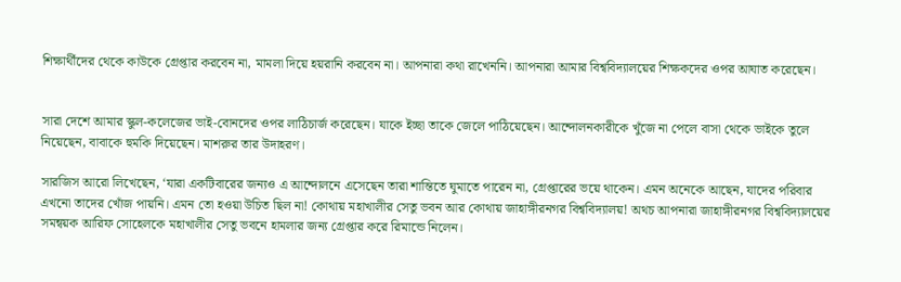শিক্ষার্থীদের থেকে কাউকে গ্রেপ্তার করবেন না, মামলা দিয়ে হয়রানি করবেন না। আপনারা কথা রাখেননি। আপনারা আমার বিশ্ববিদ্যালয়ের শিক্ষকদের ওপর আঘাত করেছেন।


সারা দেশে আমার স্কুল-কলেজের ভাই-বোনদের ওপর লাঠিচার্জ করেছেন। যাকে ইচ্ছা তাকে জেলে পাঠিয়েছেন। আন্দোলনকারীকে খুঁজে না পেলে বাসা থেকে ভাইকে তুলে নিয়েছেন, বাবাকে হুমকি দিয়েছেন। মাশরুর তার উদাহরণ।

সারজিস আরো লিখেছেন, ‘যারা একটিবারের জন্যও এ আন্দোলনে এসেছেন তারা শান্তিতে ঘুমাতে পারেন না, গ্রেপ্তারের ভয়ে থাকেন। এমন অনেকে আছেন, যাদের পরিবার এখনো তাদের খোঁজ পায়নি। এমন তো হওয়া উচিত ছিল না! কোথায় মহাখালীর সেতু ভবন আর কোথায় জাহাঙ্গীরনগর বিশ্ববিদ্যালয়! অথচ আপনারা জাহাঙ্গীরনগর বিশ্ববিদ্যালয়ের সমন্বয়ক আরিফ সোহেলকে মহাখালীর সেতু ভবনে হামলার জন্য গ্রেপ্তার করে রিমান্ডে নিলেন।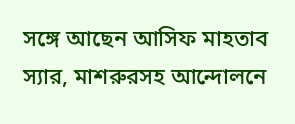সঙ্গে আছেন আসিফ মাহতাব স্যার, মাশরুরসহ আন্দোলনে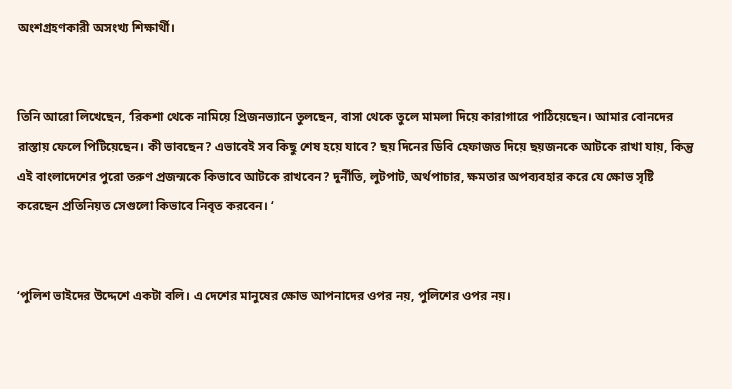অংশগ্রহণকারী অসংখ্য শিক্ষার্থী।


তিনি আরো লিখেছেন, ‘রিকশা থেকে নামিয়ে প্রিজনভ্যানে তুলছেন, বাসা থেকে তুলে মামলা দিয়ে কারাগারে পাঠিয়েছেন। আমার বোনদের রাস্তায় ফেলে পিটিয়েছেন। কী ভাবছেন? এভাবেই সব কিছু শেষ হয়ে যাবে? ছয় দিনের ডিবি হেফাজত দিয়ে ছয়জনকে আটকে রাখা যায়, কিন্তু এই বাংলাদেশের পুরো তরুণ প্রজন্মকে কিভাবে আটকে রাখবেন? দুর্নীতি, লুটপাট, অর্থপাচার, ক্ষমতার অপব্যবহার করে যে ক্ষোভ সৃষ্টি করেছেন প্রতিনিয়ত সেগুলো কিভাবে নিবৃত করবেন। ‘


‘পুলিশ ভাইদের উদ্দেশে একটা বলি। এ দেশের মানুষের ক্ষোভ আপনাদের ওপর নয়, পুলিশের ওপর নয়।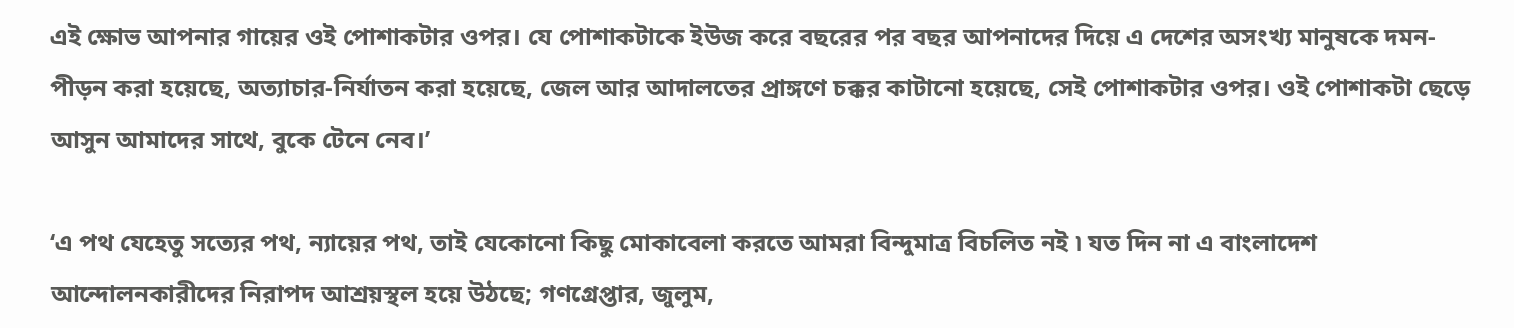এই ক্ষোভ আপনার গায়ের ওই পোশাকটার ওপর। যে পোশাকটাকে ইউজ করে বছরের পর বছর আপনাদের দিয়ে এ দেশের অসংখ্য মানুষকে দমন-পীড়ন করা হয়েছে, অত্যাচার-নির্যাতন করা হয়েছে, জেল আর আদালতের প্রাঙ্গণে চক্কর কাটানো হয়েছে, সেই পোশাকটার ওপর। ওই পোশাকটা ছেড়ে আসুন আমাদের সাথে, বুকে টেনে নেব।’

‘এ পথ যেহেতু সত্যের পথ, ন্যায়ের পথ, তাই যেকোনো কিছু মোকাবেলা করতে আমরা বিন্দুমাত্র বিচলিত নই ৷ যত দিন না এ বাংলাদেশ আন্দোলনকারীদের নিরাপদ আশ্রয়স্থল হয়ে উঠছে; গণগ্রেপ্তার, জুলুম,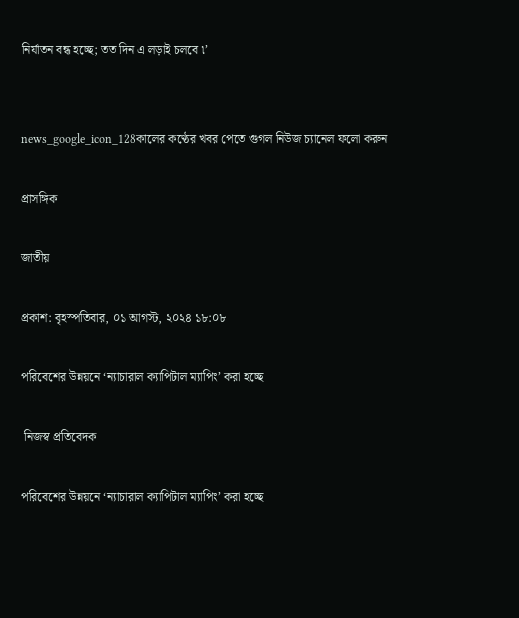নির্যাতন বন্ধ হচ্ছে; তত দিন এ লড়াই চলবে ৷’


news_google_icon_128কালের কণ্ঠের খবর পেতে গুগল নিউজ চ্যানেল ফলো করুন

প্রাসঙ্গিক

জাতীয়

প্রকাশ: বৃহস্পতিবার, ০১ আগস্ট, ২০২৪ ১৮:০৮

পরিবেশের উন্নয়নে ‘ন্যাচারাল ক্যাপিটাল ম্যাপিং’ করা হচ্ছে

 নিজস্ব প্রতিবেদক

পরিবেশের উন্নয়নে ‘ন্যাচারাল ক্যাপিটাল ম্যাপিং’ করা হচ্ছে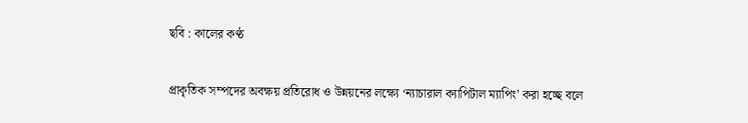ছবি : কালের কণ্ঠ

প্রাকৃতিক সম্পদের অবক্ষয় প্রতিরোধ ও উন্নয়নের লক্ষ্যে ‘ন্যাচারাল ক্যাপিটাল ম্যাপিং’ করা হচ্ছে বলে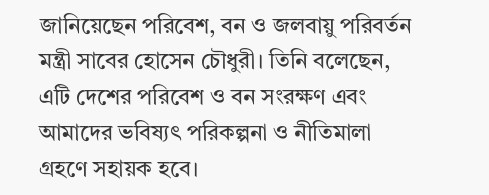জানিয়েছেন পরিবেশ, বন ও জলবায়ু পরিবর্তন মন্ত্রী সাবের হোসেন চৌধুরী। তিনি বলেছেন, এটি দেশের পরিবেশ ও বন সংরক্ষণ এবং  আমাদের ভবিষ্যৎ পরিকল্পনা ও নীতিমালা গ্রহণে সহায়ক হবে।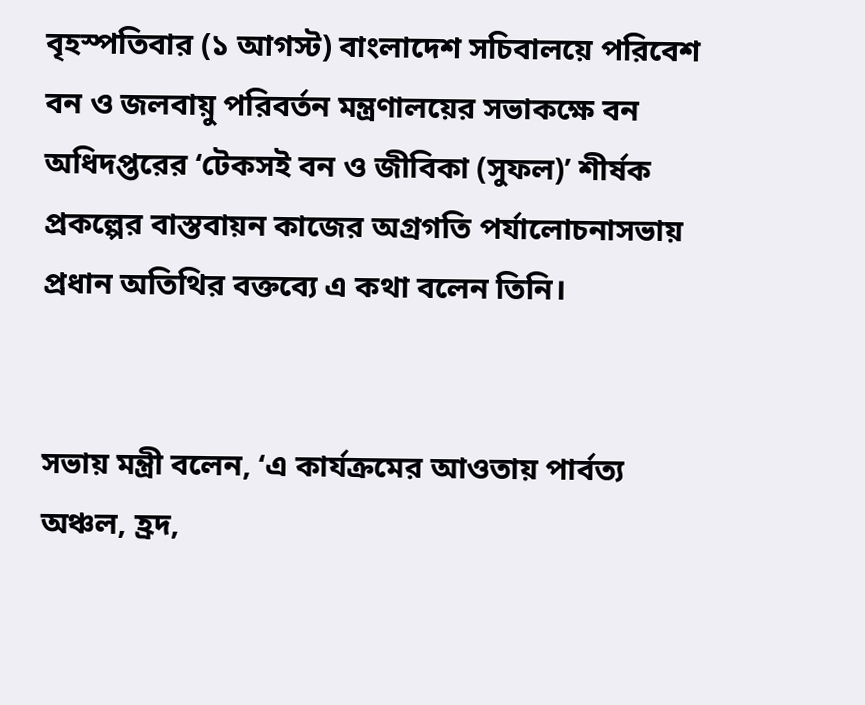বৃহস্পতিবার (১ আগস্ট) বাংলাদেশ সচিবালয়ে পরিবেশ বন ও জলবায়ু পরিবর্তন মন্ত্রণালয়ের সভাকক্ষে বন অধিদপ্তরের ‘টেকসই বন ও জীবিকা (সুফল)’ শীর্ষক প্রকল্পের বাস্তবায়ন কাজের অগ্রগতি পর্যালোচনাসভায় প্রধান অতিথির বক্তব্যে এ কথা বলেন তিনি।


সভায় মন্ত্রী বলেন, ‘এ কার্যক্রমের আওতায় পার্বত্য অঞ্চল, হ্রদ,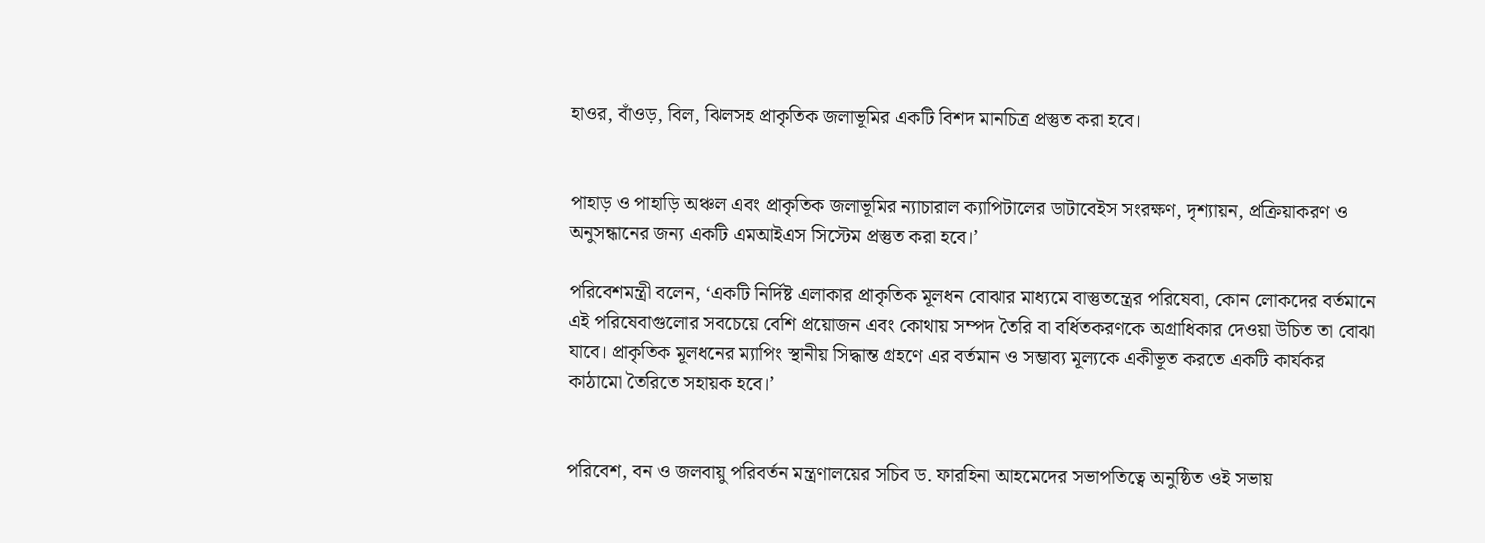হাওর, বাঁওড়, বিল, ঝিলসহ প্রাকৃতিক জলাভূমির একটি বিশদ মানচিত্র প্রস্তুত করা হবে।


পাহাড় ও পাহাড়ি অঞ্চল এবং প্রাকৃতিক জলাভূমির ন্যাচারাল ক্যাপিটালের ডাটাবেইস সংরক্ষণ, দৃশ্যায়ন, প্রক্রিয়াকরণ ও অনুসন্ধানের জন্য একটি এমআইএস সিস্টেম প্রস্তুত করা হবে।’

পরিবেশমন্ত্রী বলেন, ‘একটি নির্দিষ্ট এলাকার প্রাকৃতিক মূলধন বোঝার মাধ্যমে বাস্তুতন্ত্রের পরিষেবা, কোন লোকদের বর্তমানে এই পরিষেবাগুলোর সবচেয়ে বেশি প্রয়োজন এবং কোথায় সম্পদ তৈরি বা বর্ধিতকরণকে অগ্রাধিকার দেওয়া উচিত তা বোঝা যাবে। প্রাকৃতিক মূলধনের ম্যাপিং স্থানীয় সিদ্ধান্ত গ্রহণে এর বর্তমান ও সম্ভাব্য মূল্যকে একীভূত করতে একটি কার্যকর কাঠামো তৈরিতে সহায়ক হবে।’


পরিবেশ, বন ও জলবায়ু পরিবর্তন মন্ত্রণালয়ের সচিব ড. ফারহিনা আহমেদের সভাপতিত্বে অনুষ্ঠিত ওই সভায়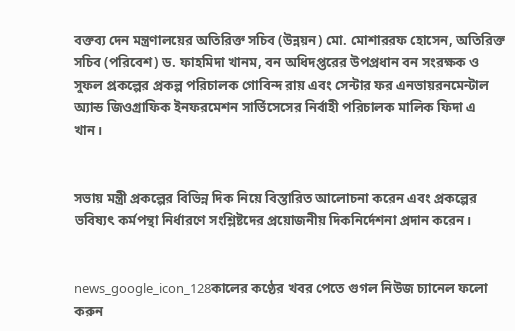বক্তব্য দেন মন্ত্রণালয়ের অতিরিক্ত সচিব (উন্নয়ন) মো. মোশাররফ হোসেন, অতিরিক্ত সচিব (পরিবেশ) ড. ফাহমিদা খানম, বন অধিদপ্তরের উপপ্রধান বন সংরক্ষক ও সুফল প্রকল্পের প্রকল্প পরিচালক গোবিন্দ রায় এবং সেন্টার ফর এনভায়রনমেন্টাল অ্যান্ড জিওগ্রাফিক ইনফরমেশন সার্ভিসেসের নির্বাহী পরিচালক মালিক ফিদা এ খান।


সভায় মন্ত্রী প্রকল্পের বিভিন্ন দিক নিয়ে বিস্তারিত আলোচনা করেন এবং প্রকল্পের ভবিষ্যৎ কর্মপন্থা নির্ধারণে সংশ্লিষ্টদের প্রয়োজনীয় দিকনির্দেশনা প্রদান করেন।


news_google_icon_128কালের কণ্ঠের খবর পেতে গুগল নিউজ চ্যানেল ফলো করুন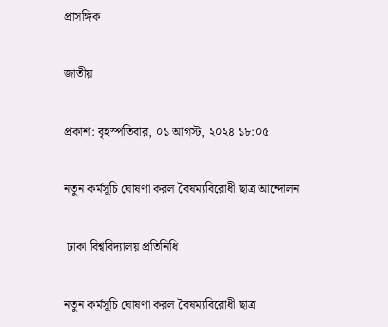প্রাসঙ্গিক

জাতীয়

প্রকাশ: বৃহস্পতিবার, ০১ আগস্ট, ২০২৪ ১৮:০৫

নতুন কর্মসূচি ঘোষণা করল বৈষম্যবিরোধী ছাত্র আন্দোলন

 ঢাকা বিশ্ববিদ্যালয় প্রতিনিধি

নতুন কর্মসূচি ঘোষণা করল বৈষম্যবিরোধী ছাত্র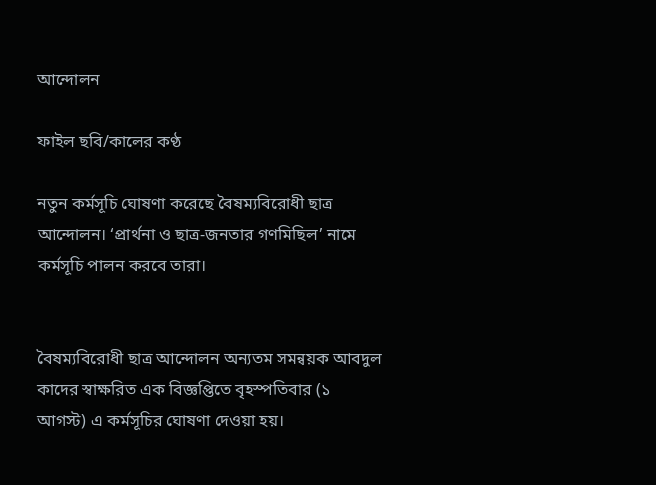আন্দোলন

ফাইল ছবি/কালের কণ্ঠ

নতুন কর্মসূচি ঘোষণা করেছে বৈষম্যবিরোধী ছাত্র আন্দোলন। ‘প্রার্থনা ও ছাত্র-জনতার গণমিছিল’ নামে কর্মসূচি পালন করবে তারা।


বৈষম্যবিরোধী ছাত্র আন্দোলন অন্যতম সমন্বয়ক আবদুল কাদের স্বাক্ষরিত এক বিজ্ঞপ্তিতে বৃহস্পতিবার (১ আগস্ট) এ কর্মসূচির ঘোষণা দেওয়া হয়।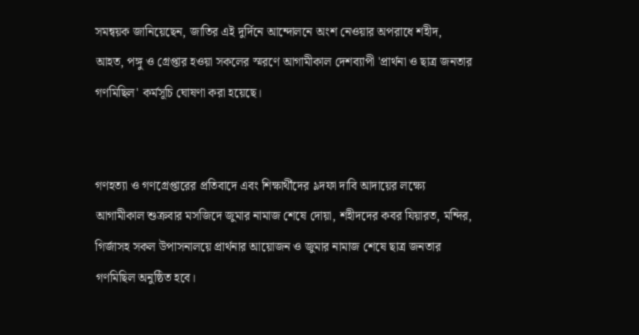সমন্বয়ক জানিয়েছেন, জাতির এই দুর্দিনে আন্দোলনে অংশ নেওয়ার অপরাধে শহীদ, আহত, পঙ্গু ও গ্রেপ্তার হওয়া সকলের স্মরণে আগামীকাল দেশব্যাপী 'প্রার্থনা ও ছাত্র জনতার গণমিছিল' কর্মসূচি ঘোষণা করা হয়েছে।


গণহত্যা ও গণগ্রেপ্তারের প্রতিবাদে এবং শিক্ষার্থীদের ৯দফা দাবি আদায়ের লক্ষ্যে আগামীকাল শুক্রবার মসজিদে জুমার নামাজ শেষে দোয়া, শহীদদের কবর যিয়ারত, মন্দির, গির্জাসহ সকল উপাসনালয়ে প্রার্থনার আয়োজন ও জুমার নামাজ শেষে ছাত্র জনতার গণমিছিল অনুষ্ঠিত হবে।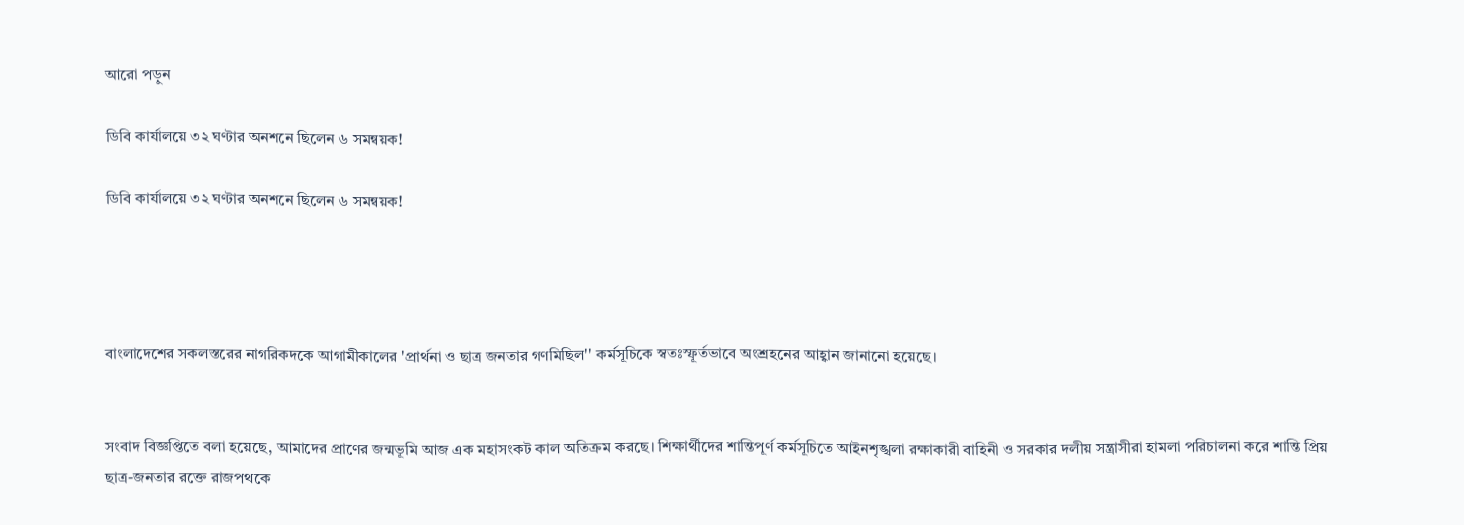আরো পড়ুন

ডিবি কার্যালয়ে ৩২ ঘণ্টার অনশনে ছিলেন ৬ সমন্বয়ক!

ডিবি কার্যালয়ে ৩২ ঘণ্টার অনশনে ছিলেন ৬ সমন্বয়ক!




বাংলাদেশের সকলস্তরের নাগরিকদকে আগামীকালের 'প্রার্থনা ও ছাত্র জনতার গণমিছিল'' কর্মসূচিকে স্বতঃস্ফূর্তভাবে অংশ্রহনের আহ্বান জানানো হয়েছে।


সংবাদ বিজ্ঞপ্তিতে বলা হয়েছে, আমাদের প্রাণের জন্মভূমি আজ এক মহাসংকট কাল অতিক্রম করছে। শিক্ষার্থীদের শান্তিপূর্ণ কর্মসূচিতে আইনশৃঙ্খলা রক্ষাকারী বাহিনী ও সরকার দলীয় সন্ত্রাসীরা হামলা পরিচালনা করে শান্তি প্রিয় ছাত্র-জনতার রক্তে রাজপথকে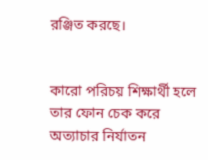রঞ্জিত করছে।


কারো পরিচয় শিক্ষার্থী হলে তার ফোন চেক করে অত্যাচার নির্যাতন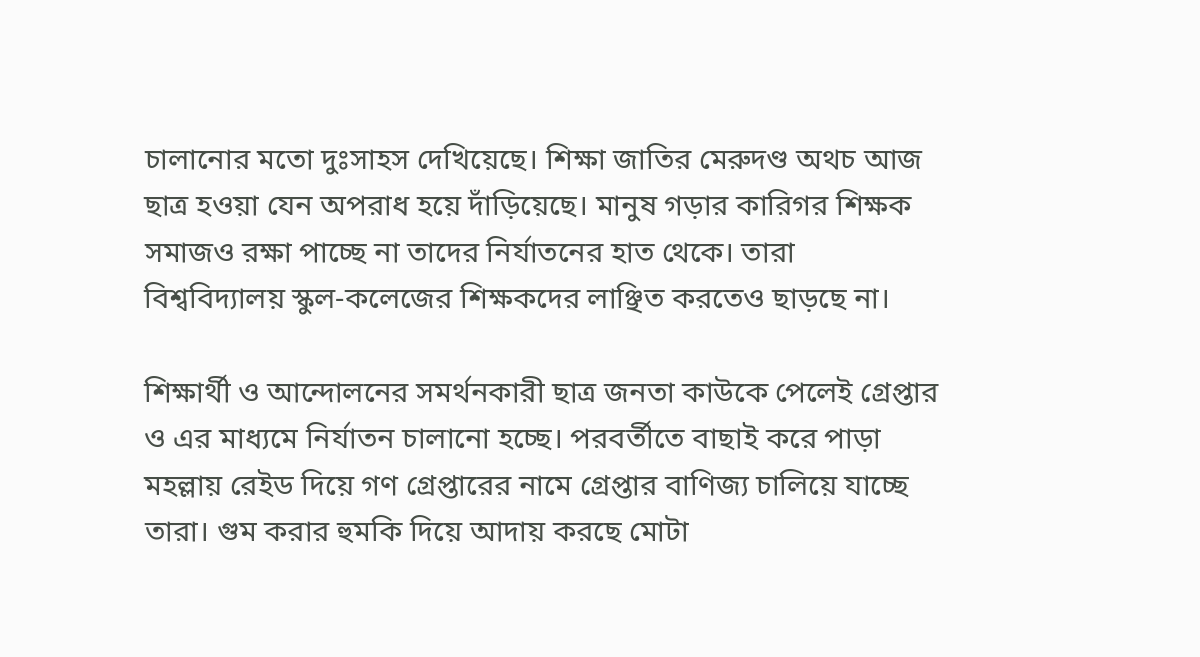চালানোর মতো দুঃসাহস দেখিয়েছে। শিক্ষা জাতির মেরুদণ্ড অথচ আজ ছাত্র হওয়া যেন অপরাধ হয়ে দাঁড়িয়েছে। মানুষ গড়ার কারিগর শিক্ষক সমাজও রক্ষা পাচ্ছে না তাদের নির্যাতনের হাত থেকে। তারা বিশ্ববিদ্যালয় স্কুল-কলেজের শিক্ষকদের লাঞ্ছিত করতেও ছাড়ছে না।

শিক্ষার্থী ও আন্দোলনের সমর্থনকারী ছাত্র জনতা কাউকে পেলেই গ্রেপ্তার ও এর মাধ্যমে নির্যাতন চালানো হচ্ছে। পরবর্তীতে বাছাই করে পাড়া মহল্লায় রেইড দিয়ে গণ গ্রেপ্তারের নামে গ্রেপ্তার বাণিজ্য চালিয়ে যাচ্ছে তারা। গুম করার হুমকি দিয়ে আদায় করছে মোটা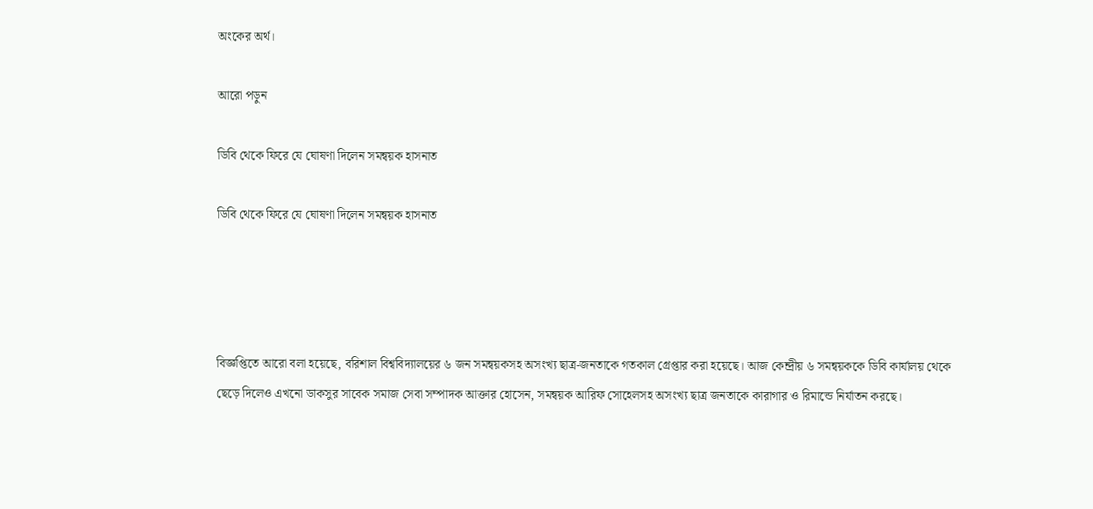অংকের অর্থ।

আরো পড়ুন

ডিবি থেকে ফিরে যে ঘোষণা দিলেন সমন্বয়ক হাসনাত

ডিবি থেকে ফিরে যে ঘোষণা দিলেন সমন্বয়ক হাসনাত




বিজ্ঞপ্তিতে আরো বলা হয়েছে, বরিশাল বিশ্ববিদ্যালয়ের ৬ জন সমন্বয়কসহ অসংখ্য ছাত্র-জনতাকে গতকাল গ্রেপ্তার করা হয়েছে। আজ কেন্দ্রীয় ৬ সমন্বয়ককে ডিবি কার্যালয় থেকে ছেড়ে দিলেও এখনো ডাকসুর সাবেক সমাজ সেবা সম্পাদক আক্তার হোসেন, সমন্বয়ক আরিফ সোহেলসহ অসংখ্য ছাত্র জনতাকে কারাগার ও রিমান্ডে নির্যাতন করছে।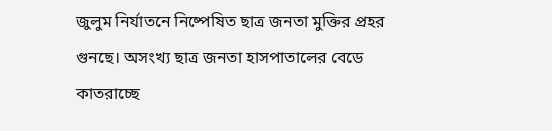জুলুম নির্যাতনে নিষ্পেষিত ছাত্র জনতা মুক্তির প্রহর গুনছে। অসংখ্য ছাত্র জনতা হাসপাতালের বেডে কাতরাচ্ছে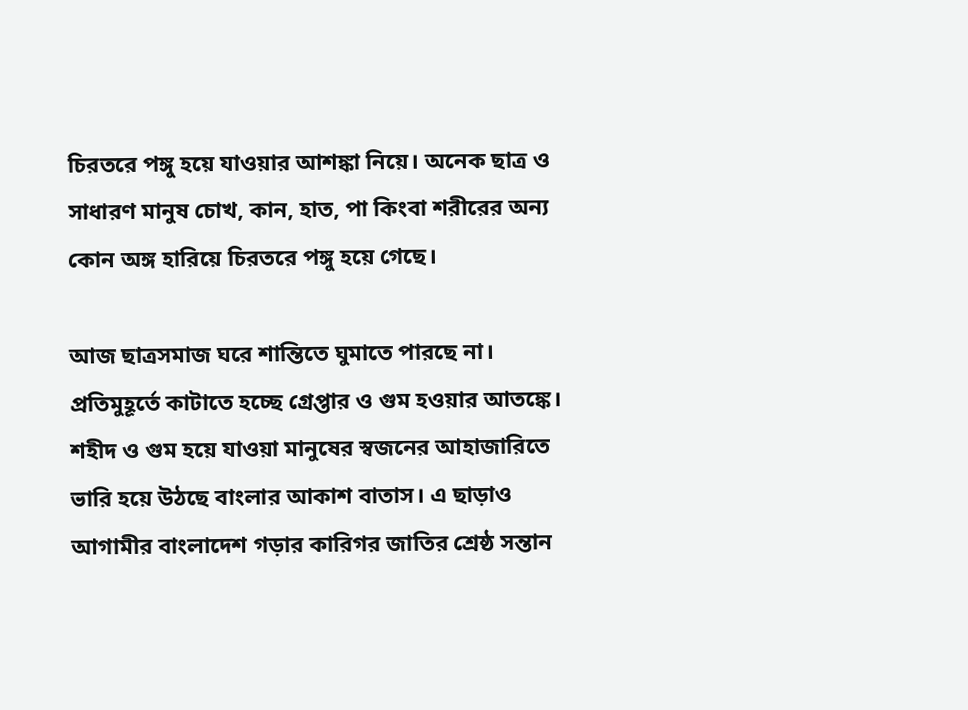চিরতরে পঙ্গু হয়ে যাওয়ার আশঙ্কা নিয়ে। অনেক ছাত্র ও সাধারণ মানুষ চোখ, কান, হাত, পা কিংবা শরীরের অন্য কোন অঙ্গ হারিয়ে চিরতরে পঙ্গু হয়ে গেছে।

আজ ছাত্রসমাজ ঘরে শান্তিতে ঘুমাতে পারছে না। প্রতিমুহূর্তে কাটাতে হচ্ছে গ্রেপ্তার ও গুম হওয়ার আতঙ্কে। শহীদ ও গুম হয়ে যাওয়া মানুষের স্বজনের আহাজারিতে ভারি হয়ে উঠছে বাংলার আকাশ বাতাস। এ ছাড়াও আগামীর বাংলাদেশ গড়ার কারিগর জাতির শ্রেষ্ঠ সন্তান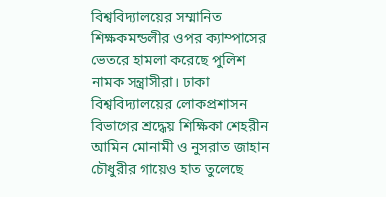বিশ্ববিদ্যালয়ের সম্মানিত শিক্ষকমন্ডলীর ওপর ক্যাম্পাসের ভেতরে হামলা করেছে পুলিশ নামক সন্ত্রাসীরা। ঢাকা বিশ্ববিদ্যালয়ের লোকপ্রশাসন বিভাগের শ্রদ্ধেয় শিক্ষিকা শেহরীন আমিন মোনামী ও নুসরাত জাহান চৌধুরীর গায়েও হাত তুলেছে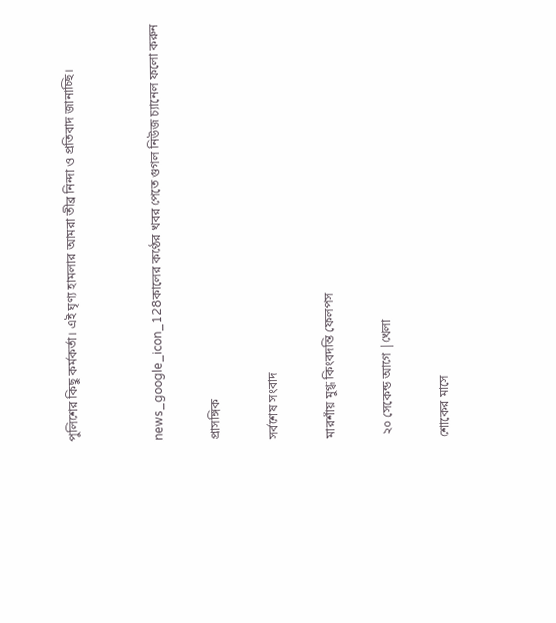পুলিশের কিছু কর্মকর্তা। এই ঘৃণ্য হামলার আমরা তীব্র নিন্দা ও প্রতিবাদ জানাচ্ছি।


news_google_icon_128কালের কণ্ঠের খবর পেতে গুগল নিউজ চ্যানেল ফলো করুন

প্রাসঙ্গিক

সর্বশেষ সংবাদ

মারশাঁয় মুগ্ধ কিংবদন্তি ফেলপস

 ২০ সেকেন্ড আগে |খেলা

শোকের মাসে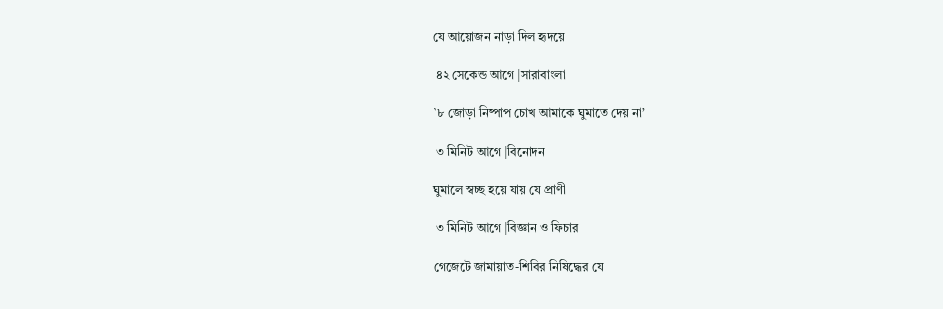যে আয়োজন নাড়া দিল হৃদয়ে

 ৪২ সেকেন্ড আগে |সারাবাংলা

`৮ জোড়া নিষ্পাপ চোখ আমাকে ঘুমাতে দেয় না’

 ৩ মিনিট আগে |বিনোদন

ঘুমালে স্বচ্ছ হয়ে যায় যে প্রাণী

 ৩ মিনিট আগে |বিজ্ঞান ও ফিচার

গেজেটে জামায়াত-শিবির নিষিদ্ধের যে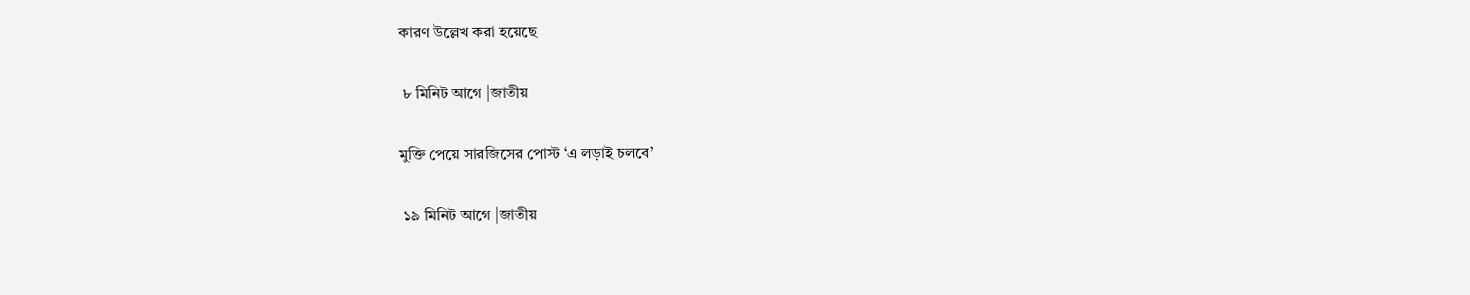কারণ উল্লেখ করা হয়েছে

 ৮ মিনিট আগে |জাতীয়

মুক্তি পেয়ে সারজিসের পোস্ট ‘এ লড়াই চলবে’

 ১৯ মিনিট আগে |জাতীয়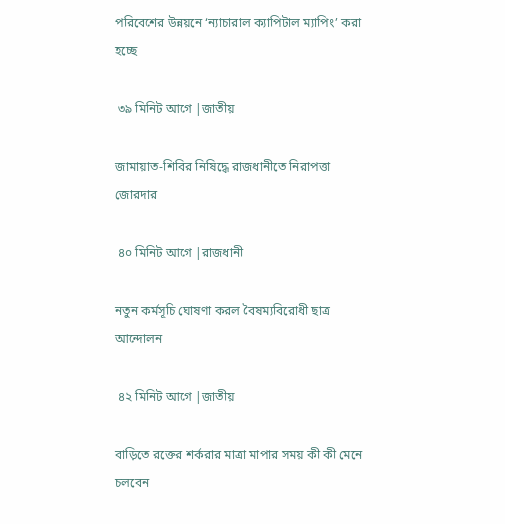পরিবেশের উন্নয়নে ‘ন্যাচারাল ক্যাপিটাল ম্যাপিং’ করা হচ্ছে

 ৩৯ মিনিট আগে |জাতীয়

জামায়াত-শিবির নিষিদ্ধে রাজধানীতে নিরাপত্তা জোরদার

 ৪০ মিনিট আগে |রাজধানী

নতুন কর্মসূচি ঘোষণা করল বৈষম্যবিরোধী ছাত্র আন্দোলন

 ৪২ মিনিট আগে |জাতীয়

বাড়িতে রক্তের শর্করার মাত্রা মাপার সময় কী কী মেনে চলবেন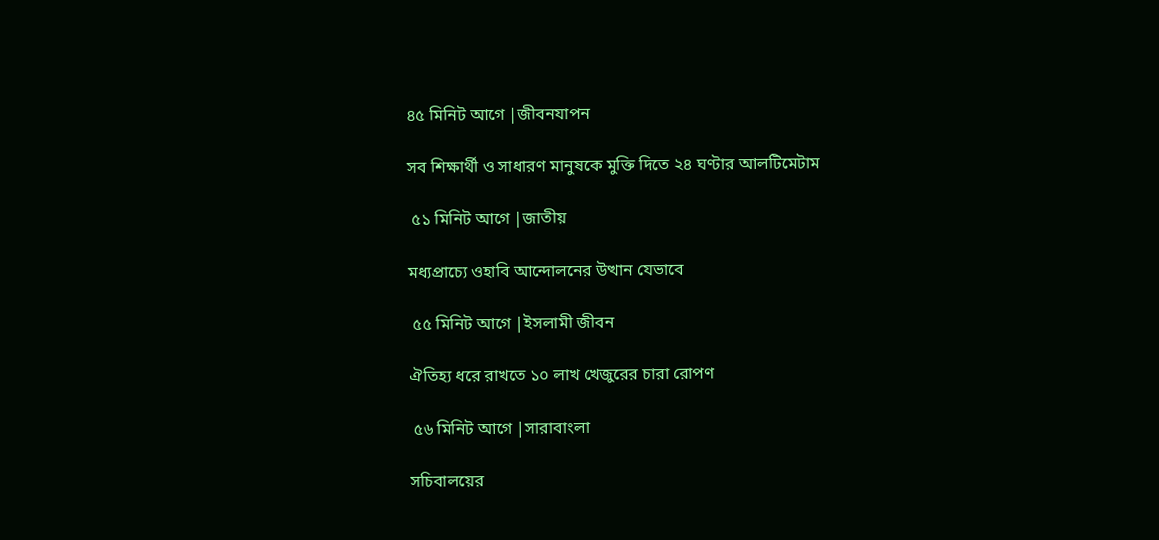৪৫ মিনিট আগে |জীবনযাপন

সব শিক্ষার্থী ও সাধারণ মানুষকে মুক্তি দিতে ২৪ ঘণ্টার আলটিমেটাম

 ৫১ মিনিট আগে |জাতীয়

মধ্যপ্রাচ্যে ওহাবি আন্দোলনের উত্থান যেভাবে

 ৫৫ মিনিট আগে |ইসলামী জীবন

ঐতিহ্য ধরে রাখতে ১০ লাখ খেজুরের চারা রোপণ

 ৫৬ মিনিট আগে |সারাবাংলা

সচিবালয়ের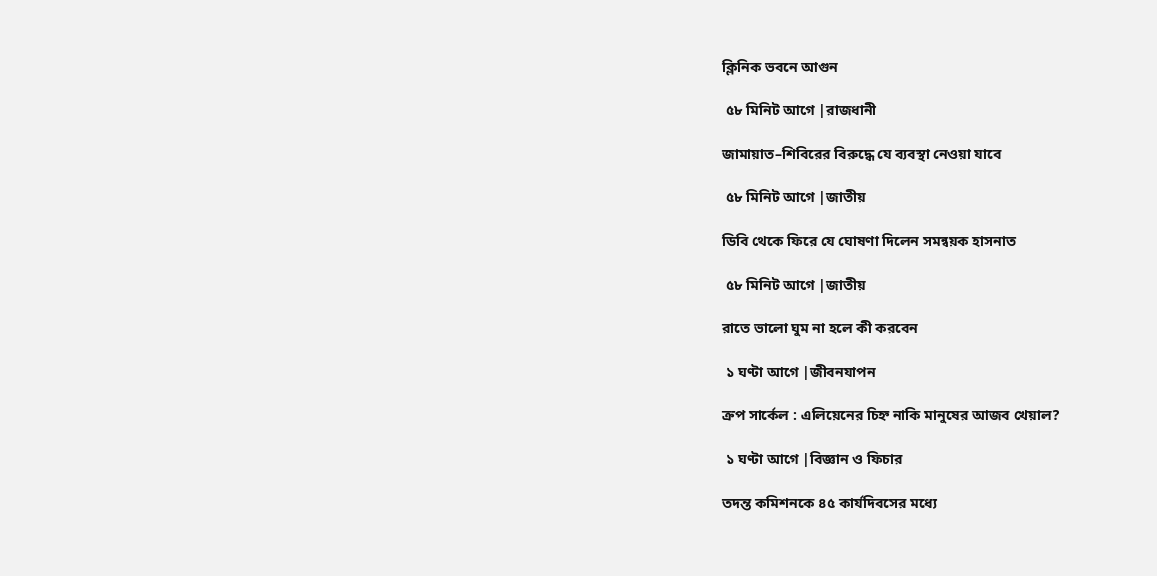ক্লিনিক ভবনে আগুন

 ৫৮ মিনিট আগে |রাজধানী

জামায়াত–শিবিরের বিরুদ্ধে যে ব্যবস্থা নেওয়া যাবে

 ৫৮ মিনিট আগে |জাতীয়

ডিবি থেকে ফিরে যে ঘোষণা দিলেন সমন্বয়ক হাসনাত

 ৫৮ মিনিট আগে |জাতীয়

রাতে ভালো ঘুম না হলে কী করবেন

 ১ ঘণ্টা আগে |জীবনযাপন

ক্রপ সার্কেল : এলিয়েনের চিহ্ন নাকি মানুষের আজব খেয়াল?

 ১ ঘণ্টা আগে |বিজ্ঞান ও ফিচার

তদন্ত কমিশনকে ৪৫ কার্যদিবসের মধ্যে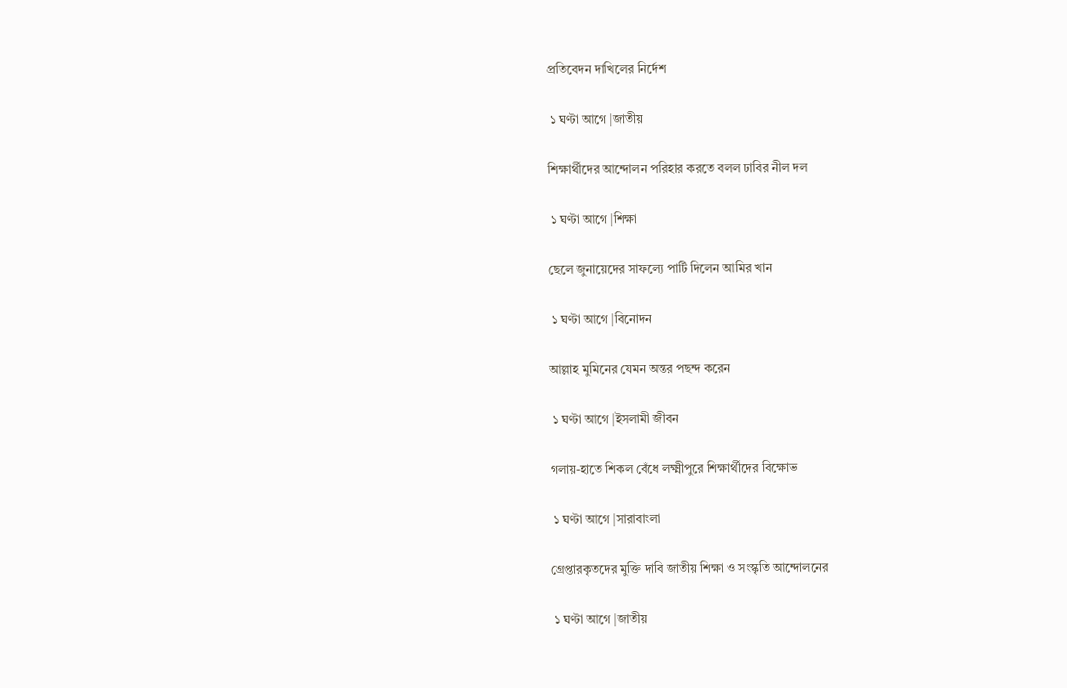প্রতিবেদন দাখিলের নির্দেশ

 ১ ঘণ্টা আগে |জাতীয়

শিক্ষার্থীদের আন্দোলন পরিহার করতে বলল ঢাবির নীল দল

 ১ ঘণ্টা আগে |শিক্ষা

ছেলে জুনায়েদের সাফল্যে পার্টি দিলেন আমির খান

 ১ ঘণ্টা আগে |বিনোদন

আল্লাহ মুমিনের যেমন অন্তর পছন্দ করেন

 ১ ঘণ্টা আগে |ইসলামী জীবন

গলায়-হাতে শিকল বেঁধে লক্ষ্মীপুরে শিক্ষার্থীদের বিক্ষোভ

 ১ ঘণ্টা আগে |সারাবাংলা

গ্রেপ্তারকৃতদের মুক্তি দাবি জাতীয় শিক্ষা ও সংস্কৃতি আন্দোলনের

 ১ ঘণ্টা আগে |জাতীয়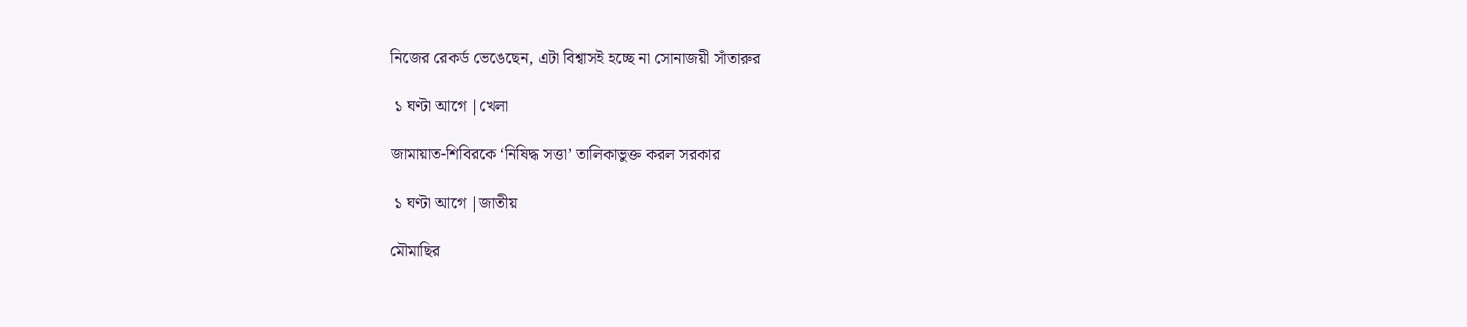নিজের রেকর্ড ভেঙেছেন, এটা বিশ্বাসই হচ্ছে না সোনাজয়ী সাঁতারুর

 ১ ঘণ্টা আগে |খেলা

জামায়াত-শিবিরকে ‘নিষিদ্ধ সত্তা’ তালিকাভুক্ত করল সরকার

 ১ ঘণ্টা আগে |জাতীয়

মৌমাছির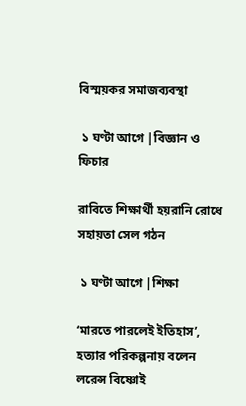বিস্ময়কর সমাজব্যবস্থা

 ১ ঘণ্টা আগে |বিজ্ঞান ও ফিচার

রাবিতে শিক্ষার্থী হয়রানি রোধে সহায়তা সেল গঠন

 ১ ঘণ্টা আগে |শিক্ষা

‘মারতে পারলেই ইতিহাস’, হত্যার পরিকল্পনায় বলেন লরেন্স বিষ্ণোই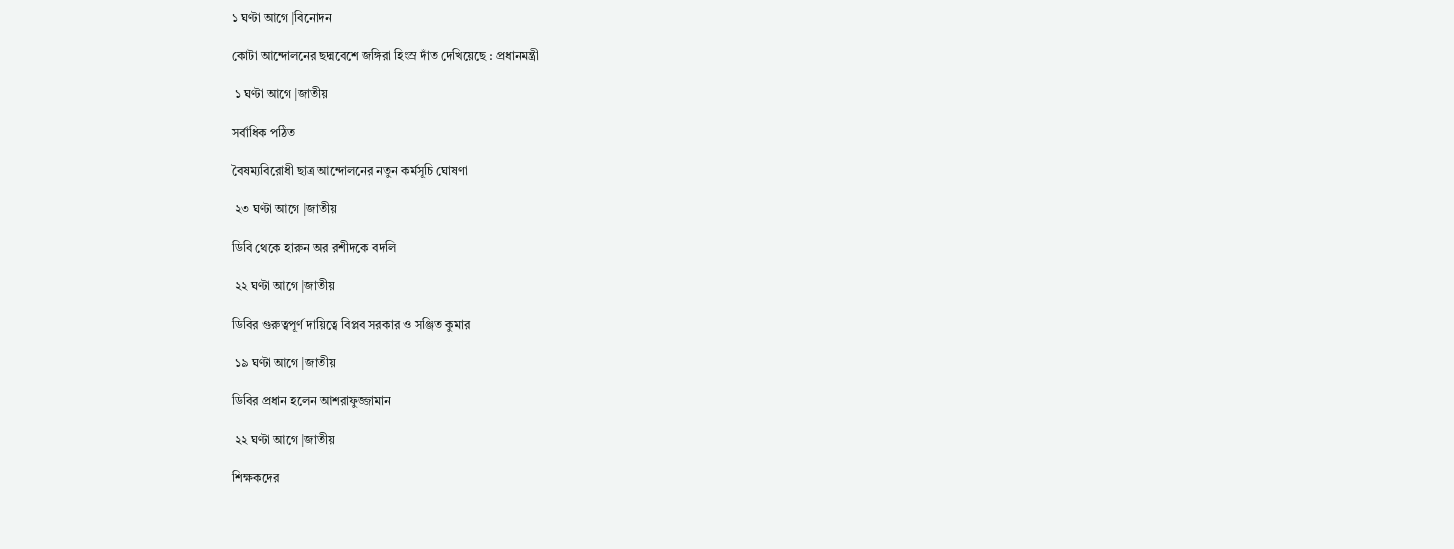১ ঘণ্টা আগে |বিনোদন

কোটা আন্দোলনের ছদ্মবেশে জঙ্গিরা হিংস্র দাঁত দেখিয়েছে : প্রধানমন্ত্রী

 ১ ঘণ্টা আগে |জাতীয়

সর্বাধিক পঠিত

বৈষম্যবিরোধী ছাত্র আন্দোলনের নতুন কর্মসূচি ঘোষণা

 ২৩ ঘণ্টা আগে |জাতীয়

ডিবি থেকে হারুন অর রশীদকে বদলি

 ২২ ঘণ্টা আগে |জাতীয়

ডিবির গুরুত্বপূর্ণ দায়িত্বে বিপ্লব সরকার ও সঞ্জিত কুমার

 ১৯ ঘণ্টা আগে |জাতীয়

ডিবির প্রধান হলেন আশরাফুজ্জামান

 ২২ ঘণ্টা আগে |জাতীয়

শিক্ষকদের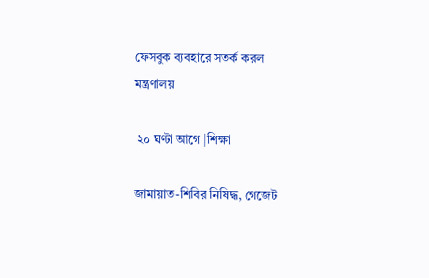ফেসবুক ব্যবহারে সতর্ক করল মন্ত্রণালয়

 ২০ ঘণ্টা আগে |শিক্ষা

জামায়াত-শিবির নিষিদ্ধ, গেজেট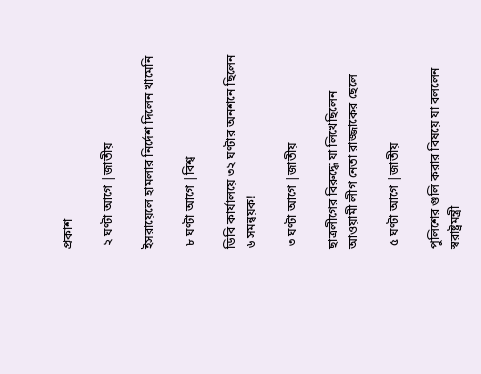প্রকাশ

 ২ ঘণ্টা আগে |জাতীয়

ইসরায়েলে হামলার নির্দেশ দিলেন খামেনি

 ৮ ঘণ্টা আগে |বিশ্ব

ডিবি কার্যালয়ে ৩২ ঘণ্টার অনশনে ছিলেন ৬ সমন্বয়ক!

 ৩ ঘণ্টা আগে |জাতীয়

ছাত্রলীগের বিরুদ্ধে যা লিখেছিলেন আওয়ামী লীগ নেতা রাজ্জাকের ছেলে

 ৫ ঘণ্টা আগে |জাতীয়

পুলিশের গুলি করার বিষয়ে যা বললেন স্বরাষ্ট্রমন্ত্রী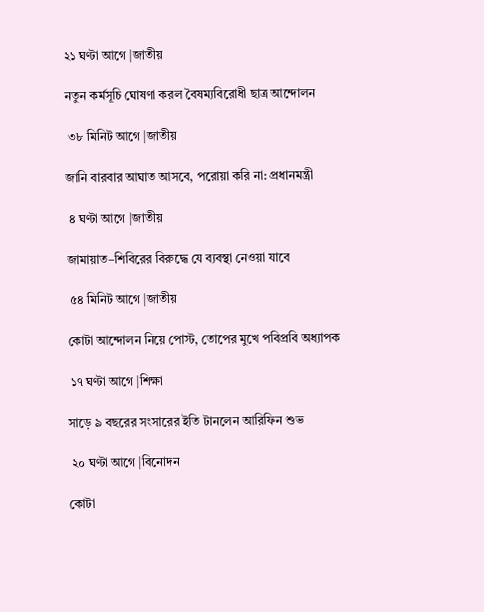২১ ঘণ্টা আগে |জাতীয়

নতুন কর্মসূচি ঘোষণা করল বৈষম্যবিরোধী ছাত্র আন্দোলন

 ৩৮ মিনিট আগে |জাতীয়

জানি বারবার আঘাত আসবে, পরোয়া করি না: প্রধানমন্ত্রী

 ৪ ঘণ্টা আগে |জাতীয়

জামায়াত–শিবিরের বিরুদ্ধে যে ব্যবস্থা নেওয়া যাবে

 ৫৪ মিনিট আগে |জাতীয়

কোটা আন্দোলন নিয়ে পোস্ট, তোপের মুখে পবিপ্রবি অধ্যাপক

 ১৭ ঘণ্টা আগে |শিক্ষা

সাড়ে ৯ বছরের সংসারের ইতি টানলেন আরিফিন শুভ

 ২০ ঘণ্টা আগে |বিনোদন

কোটা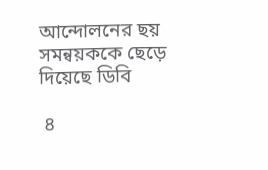আন্দোলনের ছয় সমন্বয়ককে ছেড়ে দিয়েছে ডিবি

 ৪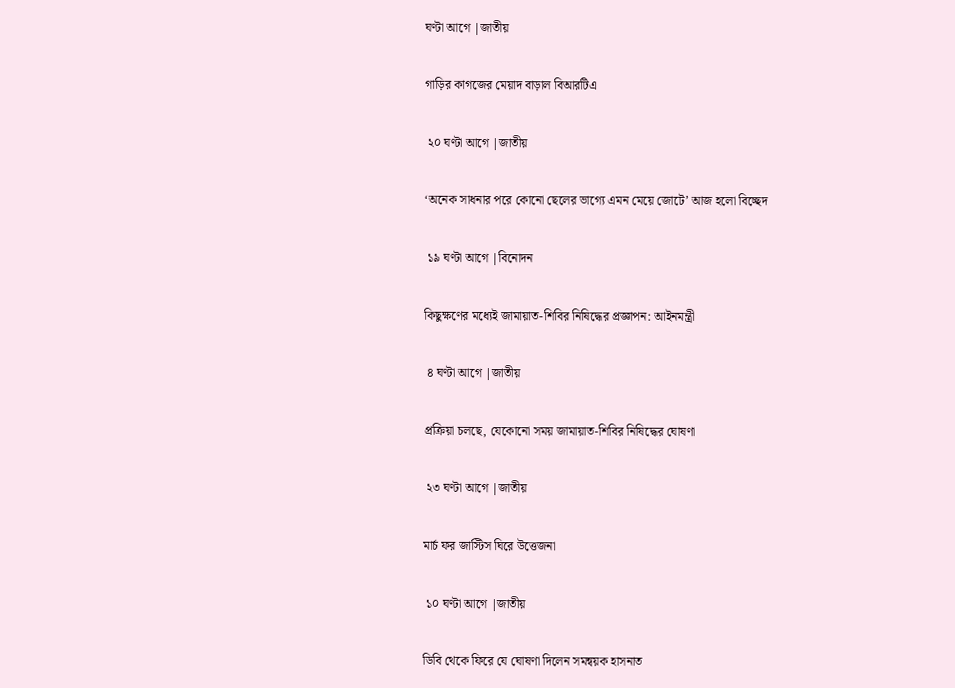ঘণ্টা আগে |জাতীয়

গাড়ির কাগজের মেয়াদ বাড়াল বিআরটিএ

 ২০ ঘণ্টা আগে |জাতীয়

‘অনেক সাধনার পরে কোনো ছেলের ভাগ্যে এমন মেয়ে জোটে’ আজ হলো বিচ্ছেদ

 ১৯ ঘণ্টা আগে |বিনোদন

কিছুক্ষণের মধ্যেই জামায়াত-শিবির নিষিদ্ধের প্রজ্ঞাপন: আইনমন্ত্রী

 ৪ ঘণ্টা আগে |জাতীয়

প্রক্রিয়া চলছে, যেকোনো সময় জামায়াত-শিবির নিষিদ্ধের ঘোষণা

 ২৩ ঘণ্টা আগে |জাতীয়

মার্চ ফর জাস্টিস ঘিরে উত্তেজনা

 ১০ ঘণ্টা আগে |জাতীয়

ডিবি থেকে ফিরে যে ঘোষণা দিলেন সমন্বয়ক হাসনাত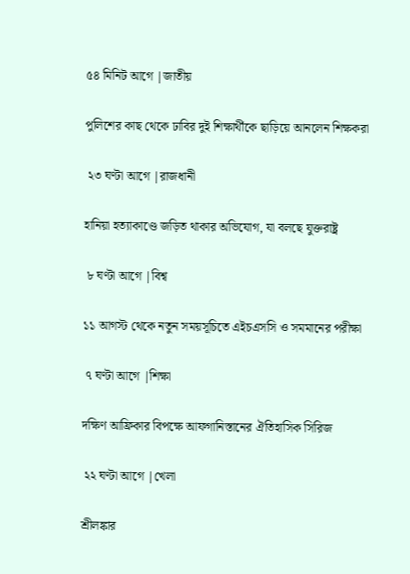৫৪ মিনিট আগে |জাতীয়

পুলিশের কাছ থেকে ঢাবির দুই শিক্ষার্থীকে ছাড়িয়ে আনলেন শিক্ষকরা

 ২৩ ঘণ্টা আগে |রাজধানী

হানিয়া হত্যাকাণ্ডে জড়িত থাকার অভিযোগ, যা বলছে যুক্তরাষ্ট্র

 ৮ ঘণ্টা আগে |বিশ্ব

১১ আগস্ট থেকে নতুন সময়সূচিতে এইচএসসি ও সমমানের পরীক্ষা

 ৭ ঘণ্টা আগে |শিক্ষা

দক্ষিণ আফ্রিকার বিপক্ষে আফগানিস্তানের ঐতিহাসিক সিরিজ

 ২২ ঘণ্টা আগে |খেলা

শ্রীলঙ্কার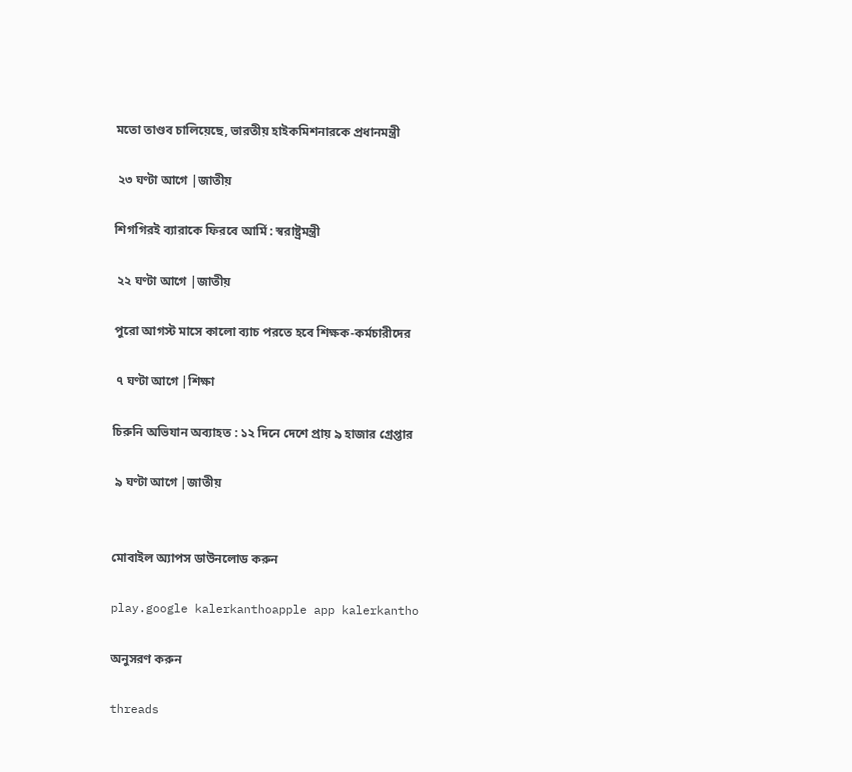মতো তাণ্ডব চালিয়েছে, ভারতীয় হাইকমিশনারকে প্রধানমন্ত্রী

 ২৩ ঘণ্টা আগে |জাতীয়

শিগগিরই ব্যারাকে ফিরবে আর্মি : স্বরাষ্ট্রমন্ত্রী

 ২২ ঘণ্টা আগে |জাতীয়

পুরো আগস্ট মাসে কালো ব্যাচ পরতে হবে শিক্ষক-কর্মচারীদের

 ৭ ঘণ্টা আগে |শিক্ষা

চিরুনি অভিযান অব্যাহত : ১২ দিনে দেশে প্রায় ৯ হাজার গ্রেপ্তার

 ৯ ঘণ্টা আগে |জাতীয়


মোবাইল অ্যাপস ডাউনলোড করুন

play.google kalerkanthoapple app kalerkantho

অনুসরণ করুন

threads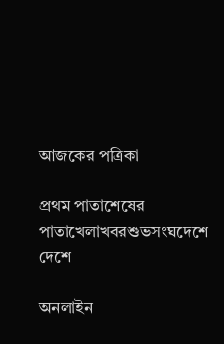আজকের পত্রিকা

প্রথম পাতাশেষের পাতাখেলাখবরশুভসংঘদেশে দেশে

অনলাইন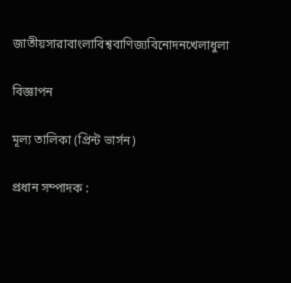জাতীয়সারাবাংলাবিশ্ববাণিজ্যবিনোদনখেলাধুলা

বিজ্ঞাপন

মূল্য তালিকা (প্রিন্ট ভার্সন)

প্রধান সম্পাদক :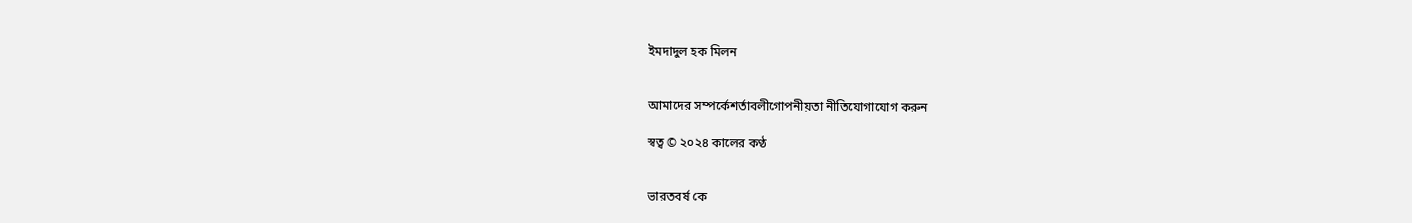ইমদাদুল হক মিলন


আমাদের সম্পর্কেশর্তাবলীগোপনীয়তা নীতিযোগাযোগ করুন

স্বত্ব © ২০২৪ কালের কণ্ঠ


ভারতবর্ষ কে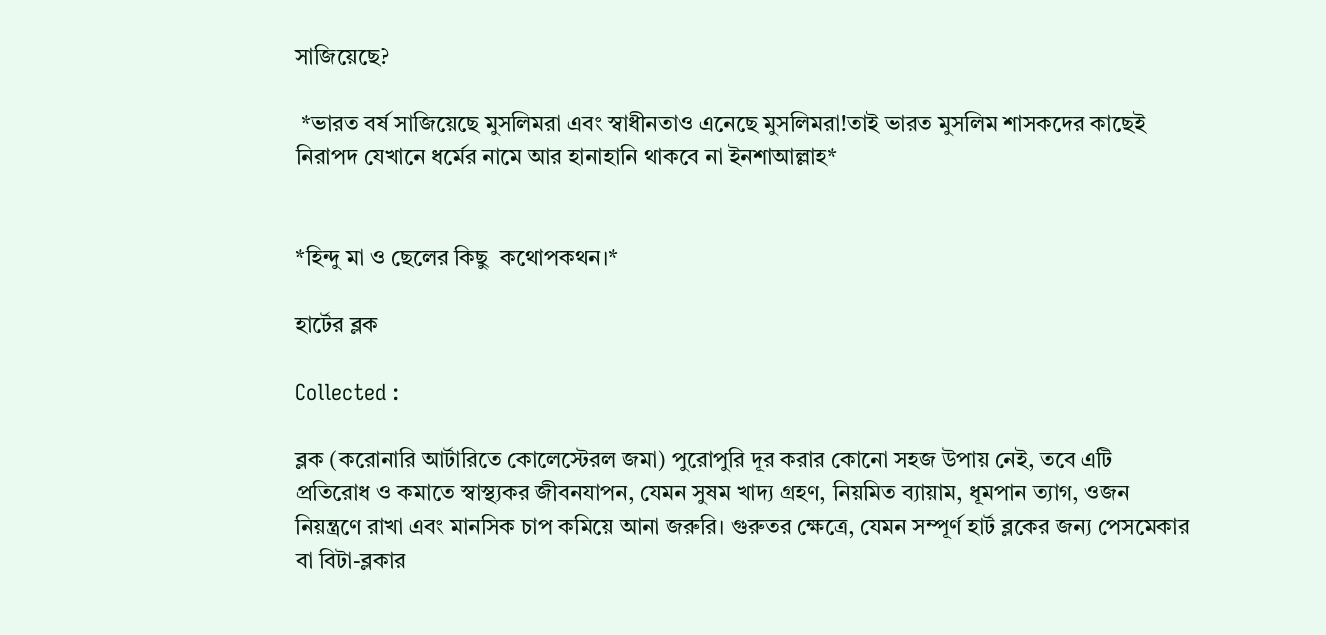সাজিয়েছে?

 *ভারত বর্ষ সাজিয়েছে মুসলিমরা এবং স্বাধীনতাও এনেছে মুসলিমরা!তাই ভারত মুসলিম শাসকদের কাছেই নিরাপদ যেখানে ধর্মের নামে আর হানাহানি থাকবে না ইনশাআল্লাহ*


*হিন্দু মা ও ছেলের কিছু  কথোপকথন।*

হার্টের ব্লক

Collected :

ব্লক (করোনারি আর্টারিতে কোলেস্টেরল জমা) পুরোপুরি দূর করার কোনো সহজ উপায় নেই, তবে এটি প্রতিরোধ ও কমাতে স্বাস্থ্যকর জীবনযাপন, যেমন সুষম খাদ্য গ্রহণ, নিয়মিত ব্যায়াম, ধূমপান ত্যাগ, ওজন নিয়ন্ত্রণে রাখা এবং মানসিক চাপ কমিয়ে আনা জরুরি। গুরুতর ক্ষেত্রে, যেমন সম্পূর্ণ হার্ট ব্লকের জন্য পেসমেকার বা বিটা-ব্লকার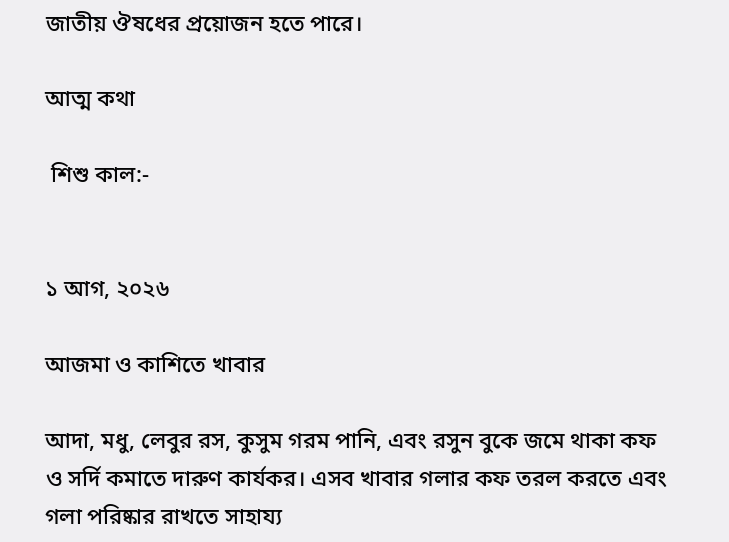জাতীয় ঔষধের প্রয়োজন হতে পারে।

আত্ম কথা

 শিশু কাল:-


১ আগ, ২০২৬

আজমা ও কাশিতে খাবার

আদা, মধু, লেবুর রস, কুসুম গরম পানি, এবং রসুন বুকে জমে থাকা কফ ও সর্দি কমাতে দারুণ কার্যকর। এসব খাবার গলার কফ তরল করতে এবং গলা পরিষ্কার রাখতে সাহায্য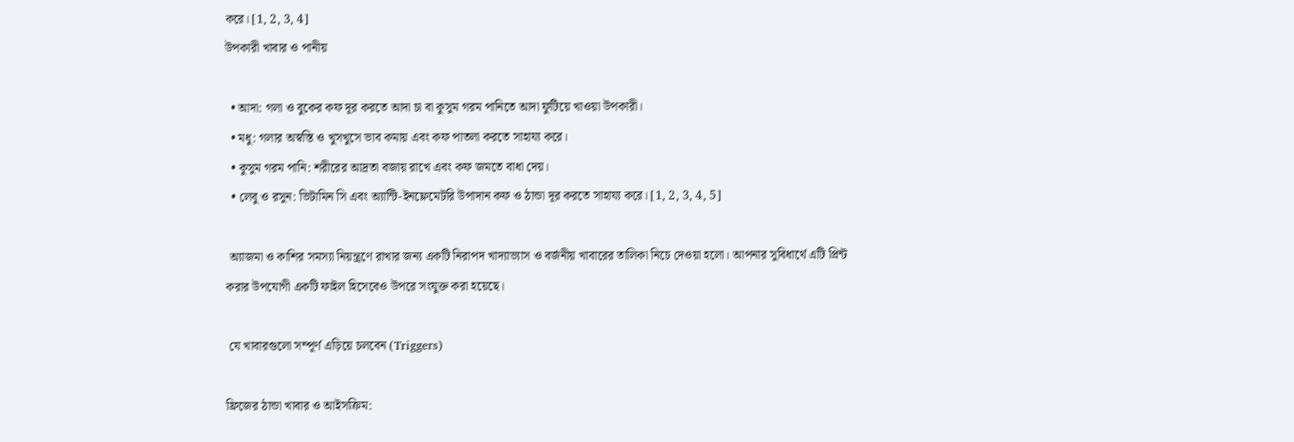করে। [1, 2, 3, 4]
উপকারী খাবার ও পানীয়

  • আদা: গলা ও বুকের কফ দূর করতে আদা চা বা কুসুম গরম পানিতে আদা ফুটিয়ে খাওয়া উপকারী।
  • মধু: গলার অস্বস্তি ও খুসখুসে ভাব কমায় এবং কফ পাতলা করতে সাহায্য করে।
  • কুসুম গরম পানি: শরীরের আদ্রতা বজায় রাখে এবং কফ জমতে বাধা দেয়।
  • লেবু ও রসুন: ভিটামিন সি এবং অ্যান্টি-ইনফ্লেমেটরি উপাদান কফ ও ঠান্ডা দূর করতে সাহায্য করে। [1, 2, 3, 4, 5]

 অ্যাজমা ও কাশির সমস্যা নিয়ন্ত্রণে রাখার জন্য একটি নিরাপদ খাদ্যাভ্যাস ও বর্জনীয় খাবারের তালিকা নিচে দেওয়া হলো। আপনার সুবিধার্থে এটি প্রিন্ট করার উপযোগী একটি ফাইল হিসেবেও উপরে সংযুক্ত করা হয়েছে।

 যে খাবারগুলো সম্পূর্ণ এড়িয়ে চলবেন (Triggers)

ফ্রিজের ঠান্ডা খাবার ও আইসক্রিম: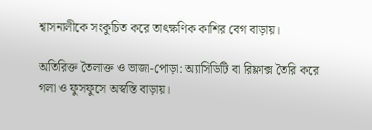শ্বাসনালীকে সংকুচিত করে তাৎক্ষণিক কাশির বেগ বাড়ায়।

অতিরিক্ত তৈলাক্ত ও ভাজা-পোড়া: অ্যাসিডিটি বা রিফ্লাক্স তৈরি করে গলা ও ফুসফুসে অস্বস্তি বাড়ায়।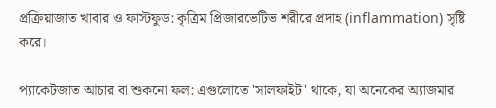প্রক্রিয়াজাত খাবার ও ফাস্টফুড: কৃত্রিম প্রিজারভেটিভ শরীরে প্রদাহ (inflammation) সৃষ্টি করে।

প্যাকেটজাত আচার বা শুকনো ফল: এগুলোতে 'সালফাইট' থাকে, যা অনেকের অ্যাজমার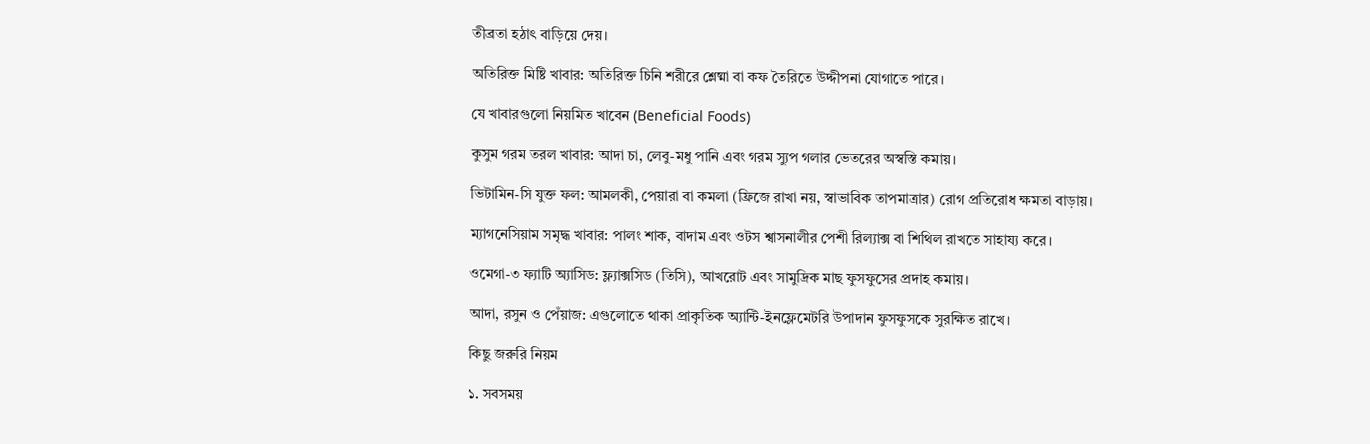তীব্রতা হঠাৎ বাড়িয়ে দেয়।

অতিরিক্ত মিষ্টি খাবার: অতিরিক্ত চিনি শরীরে শ্লেষ্মা বা কফ তৈরিতে উদ্দীপনা যোগাতে পারে।

যে খাবারগুলো নিয়মিত খাবেন (Beneficial Foods)

কুসুম গরম তরল খাবার: আদা চা, লেবু-মধু পানি এবং গরম স্যুপ গলার ভেতরের অস্বস্তি কমায়।

ভিটামিন-সি যুক্ত ফল: আমলকী, পেয়ারা বা কমলা (ফ্রিজে রাখা নয়, স্বাভাবিক তাপমাত্রার) রোগ প্রতিরোধ ক্ষমতা বাড়ায়।

ম্যাগনেসিয়াম সমৃদ্ধ খাবার: পালং শাক, বাদাম এবং ওটস শ্বাসনালীর পেশী রিল্যাক্স বা শিথিল রাখতে সাহায্য করে।

ওমেগা-৩ ফ্যাটি অ্যাসিড: ফ্ল্যাক্সসিড (তিসি), আখরোট এবং সামুদ্রিক মাছ ফুসফুসের প্রদাহ কমায়।

আদা, রসুন ও পেঁয়াজ: এগুলোতে থাকা প্রাকৃতিক অ্যান্টি-ইনফ্লেমেটরি উপাদান ফুসফুসকে সুরক্ষিত রাখে।

কিছু জরুরি নিয়ম

১. সবসময়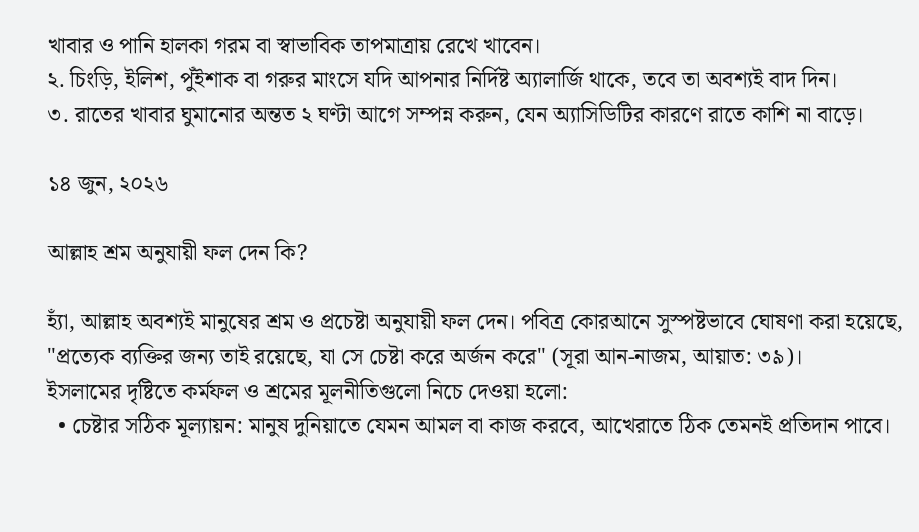খাবার ও পানি হালকা গরম বা স্বাভাবিক তাপমাত্রায় রেখে খাবেন।
২. চিংড়ি, ইলিশ, পুঁইশাক বা গরুর মাংসে যদি আপনার নির্দিষ্ট অ্যালার্জি থাকে, তবে তা অবশ্যই বাদ দিন।
৩. রাতের খাবার ঘুমানোর অন্তত ২ ঘণ্টা আগে সম্পন্ন করুন, যেন অ্যাসিডিটির কারণে রাতে কাশি না বাড়ে।

১৪ জুন, ২০২৬

আল্লাহ শ্রম অনুযায়ী ফল দেন কি?

হ্যাঁ, আল্লাহ অবশ্যই মানুষের শ্রম ও প্রচেষ্টা অনুযায়ী ফল দেন। পবিত্র কোরআনে সুস্পষ্টভাবে ঘোষণা করা হয়েছে, "প্রত্যেক ব্যক্তির জন্য তাই রয়েছে, যা সে চেষ্টা করে অর্জন করে" (সূরা আন-নাজম, আয়াত: ৩৯)।
ইসলামের দৃষ্টিতে কর্মফল ও শ্রমের মূলনীতিগুলো নিচে দেওয়া হলো:
  • চেষ্টার সঠিক মূল্যায়ন: মানুষ দুনিয়াতে যেমন আমল বা কাজ করবে, আখেরাতে ঠিক তেমনই প্রতিদান পাবে।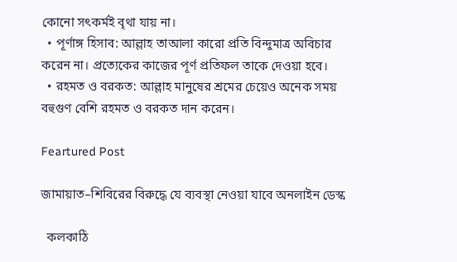কোনো সৎকর্মই বৃথা যায় না।
  • পূর্ণাঙ্গ হিসাব: আল্লাহ তাআলা কারো প্রতি বিন্দুমাত্র অবিচার করেন না। প্রত্যেকের কাজের পূর্ণ প্রতিফল তাকে দেওয়া হবে।
  • রহমত ও বরকত: আল্লাহ মানুষের শ্রমের চেয়েও অনেক সময় বহুগুণ বেশি রহমত ও বরকত দান করেন।

Feartured Post

জামায়াত–শিবিরের বিরুদ্ধে যে ব্যবস্থা নেওয়া যাবে অনলাইন ডেস্ক

  কলকাঠি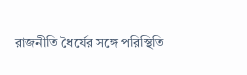রাজনীতি ধৈর্যের সঙ্গে পরিস্থিতি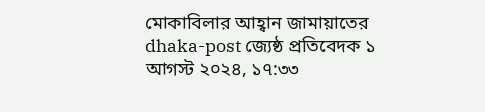মোকাবিলার আহ্বান জামায়াতের dhaka-post জ্যেষ্ঠ প্রতিবেদক ১ আগস্ট ২০২৪, ১৭:৩৩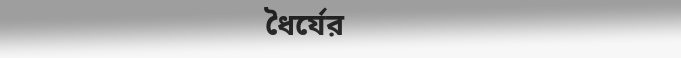ধৈর্যের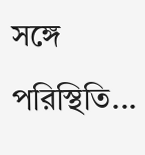সঙ্গে পরিস্থিতি...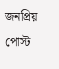জনপ্রিয় পোস্ট